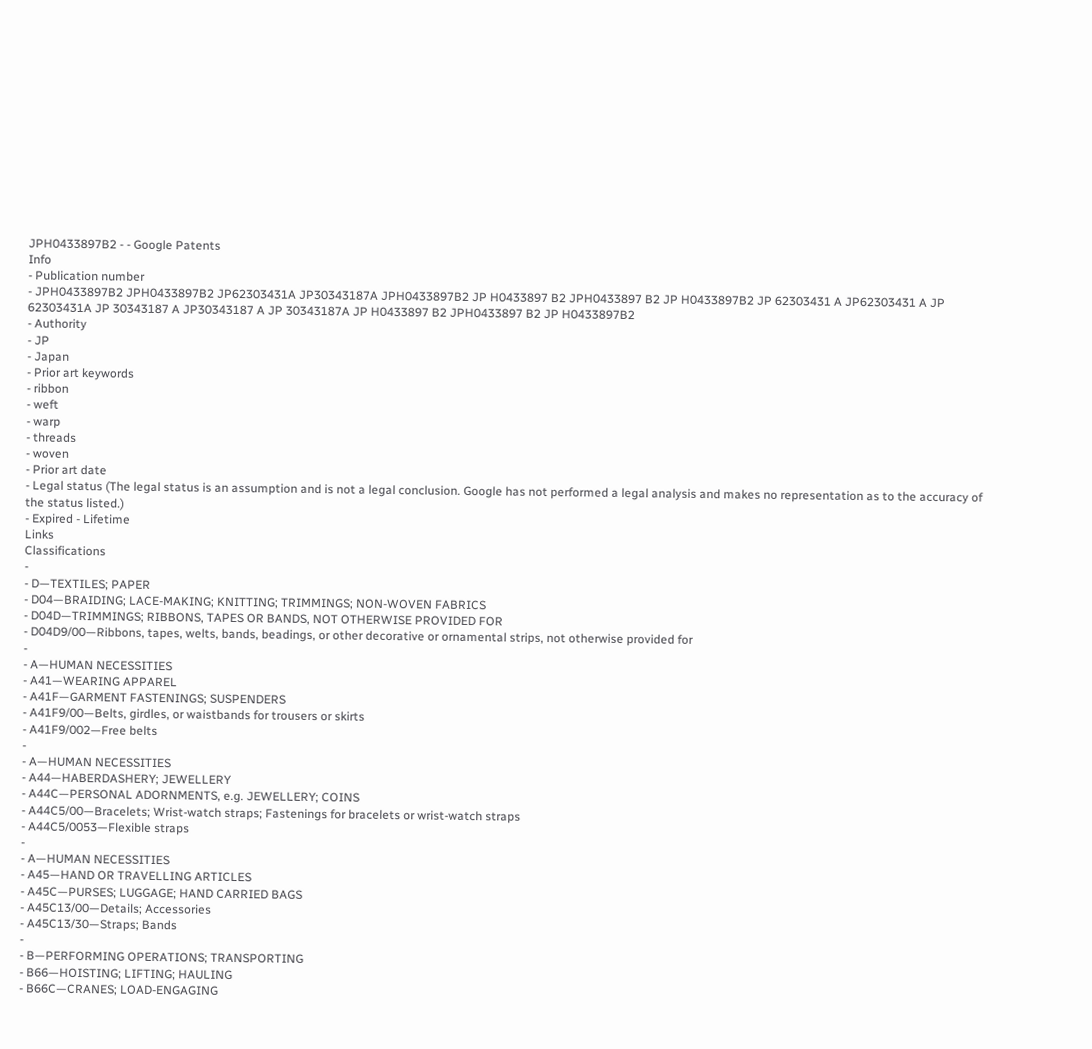JPH0433897B2 - - Google Patents
Info
- Publication number
- JPH0433897B2 JPH0433897B2 JP62303431A JP30343187A JPH0433897B2 JP H0433897 B2 JPH0433897 B2 JP H0433897B2 JP 62303431 A JP62303431 A JP 62303431A JP 30343187 A JP30343187 A JP 30343187A JP H0433897 B2 JPH0433897 B2 JP H0433897B2
- Authority
- JP
- Japan
- Prior art keywords
- ribbon
- weft
- warp
- threads
- woven
- Prior art date
- Legal status (The legal status is an assumption and is not a legal conclusion. Google has not performed a legal analysis and makes no representation as to the accuracy of the status listed.)
- Expired - Lifetime
Links
Classifications
-
- D—TEXTILES; PAPER
- D04—BRAIDING; LACE-MAKING; KNITTING; TRIMMINGS; NON-WOVEN FABRICS
- D04D—TRIMMINGS; RIBBONS, TAPES OR BANDS, NOT OTHERWISE PROVIDED FOR
- D04D9/00—Ribbons, tapes, welts, bands, beadings, or other decorative or ornamental strips, not otherwise provided for
-
- A—HUMAN NECESSITIES
- A41—WEARING APPAREL
- A41F—GARMENT FASTENINGS; SUSPENDERS
- A41F9/00—Belts, girdles, or waistbands for trousers or skirts
- A41F9/002—Free belts
-
- A—HUMAN NECESSITIES
- A44—HABERDASHERY; JEWELLERY
- A44C—PERSONAL ADORNMENTS, e.g. JEWELLERY; COINS
- A44C5/00—Bracelets; Wrist-watch straps; Fastenings for bracelets or wrist-watch straps
- A44C5/0053—Flexible straps
-
- A—HUMAN NECESSITIES
- A45—HAND OR TRAVELLING ARTICLES
- A45C—PURSES; LUGGAGE; HAND CARRIED BAGS
- A45C13/00—Details; Accessories
- A45C13/30—Straps; Bands
-
- B—PERFORMING OPERATIONS; TRANSPORTING
- B66—HOISTING; LIFTING; HAULING
- B66C—CRANES; LOAD-ENGAGING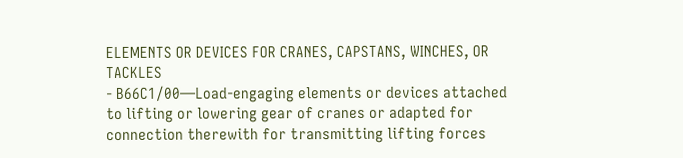ELEMENTS OR DEVICES FOR CRANES, CAPSTANS, WINCHES, OR TACKLES
- B66C1/00—Load-engaging elements or devices attached to lifting or lowering gear of cranes or adapted for connection therewith for transmitting lifting forces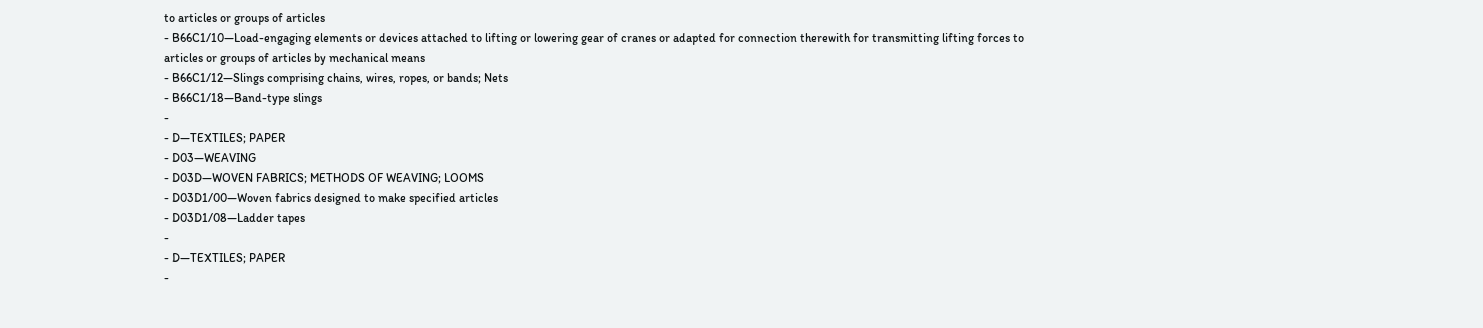to articles or groups of articles
- B66C1/10—Load-engaging elements or devices attached to lifting or lowering gear of cranes or adapted for connection therewith for transmitting lifting forces to articles or groups of articles by mechanical means
- B66C1/12—Slings comprising chains, wires, ropes, or bands; Nets
- B66C1/18—Band-type slings
-
- D—TEXTILES; PAPER
- D03—WEAVING
- D03D—WOVEN FABRICS; METHODS OF WEAVING; LOOMS
- D03D1/00—Woven fabrics designed to make specified articles
- D03D1/08—Ladder tapes
-
- D—TEXTILES; PAPER
-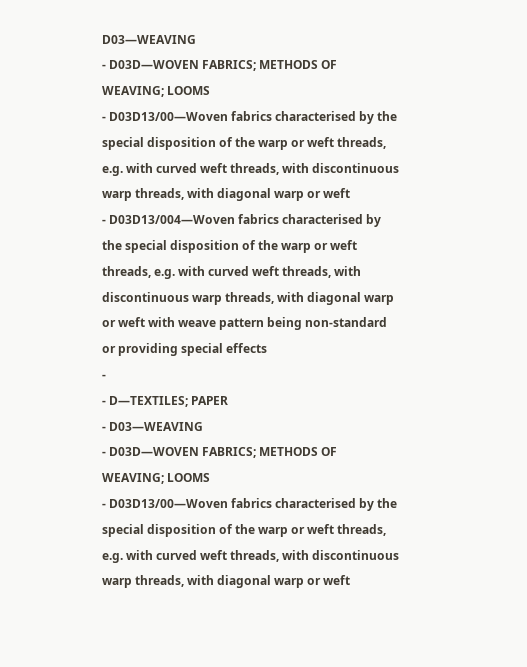D03—WEAVING
- D03D—WOVEN FABRICS; METHODS OF WEAVING; LOOMS
- D03D13/00—Woven fabrics characterised by the special disposition of the warp or weft threads, e.g. with curved weft threads, with discontinuous warp threads, with diagonal warp or weft
- D03D13/004—Woven fabrics characterised by the special disposition of the warp or weft threads, e.g. with curved weft threads, with discontinuous warp threads, with diagonal warp or weft with weave pattern being non-standard or providing special effects
-
- D—TEXTILES; PAPER
- D03—WEAVING
- D03D—WOVEN FABRICS; METHODS OF WEAVING; LOOMS
- D03D13/00—Woven fabrics characterised by the special disposition of the warp or weft threads, e.g. with curved weft threads, with discontinuous warp threads, with diagonal warp or weft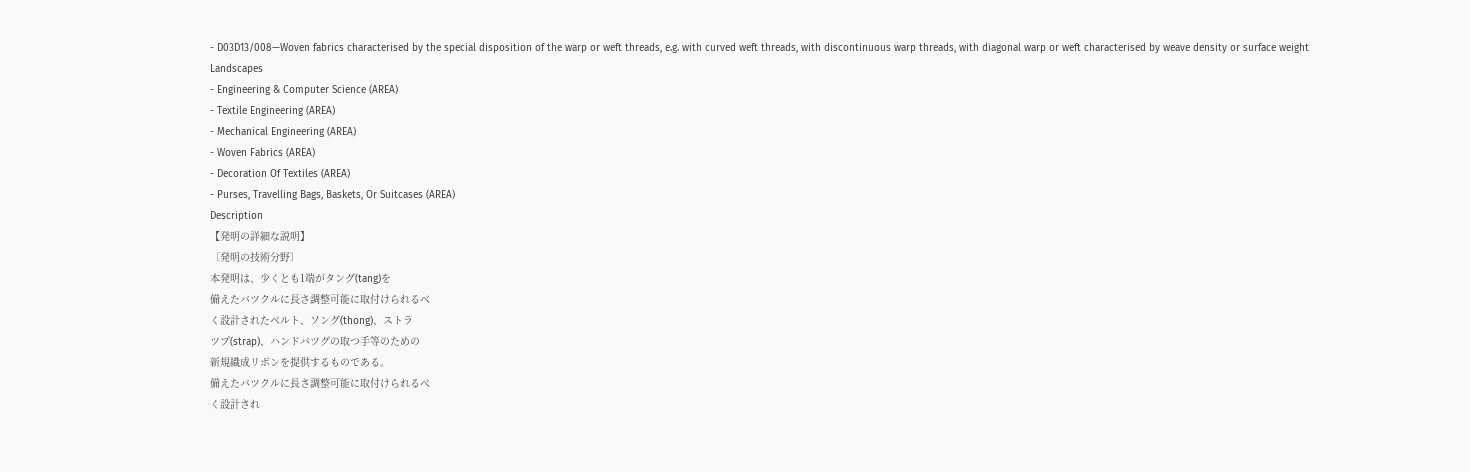- D03D13/008—Woven fabrics characterised by the special disposition of the warp or weft threads, e.g. with curved weft threads, with discontinuous warp threads, with diagonal warp or weft characterised by weave density or surface weight
Landscapes
- Engineering & Computer Science (AREA)
- Textile Engineering (AREA)
- Mechanical Engineering (AREA)
- Woven Fabrics (AREA)
- Decoration Of Textiles (AREA)
- Purses, Travelling Bags, Baskets, Or Suitcases (AREA)
Description
【発明の詳細な説明】
〔発明の技術分野〕
本発明は、少くとも1端がタング(tang)を
備えたバツクルに長さ調整可能に取付けられるべ
く設計されたベルト、ソング(thong)、ストラ
ツプ(strap)、ハンドバツグの取つ手等のための
新規織成リボンを提供するものである。
備えたバツクルに長さ調整可能に取付けられるべ
く設計され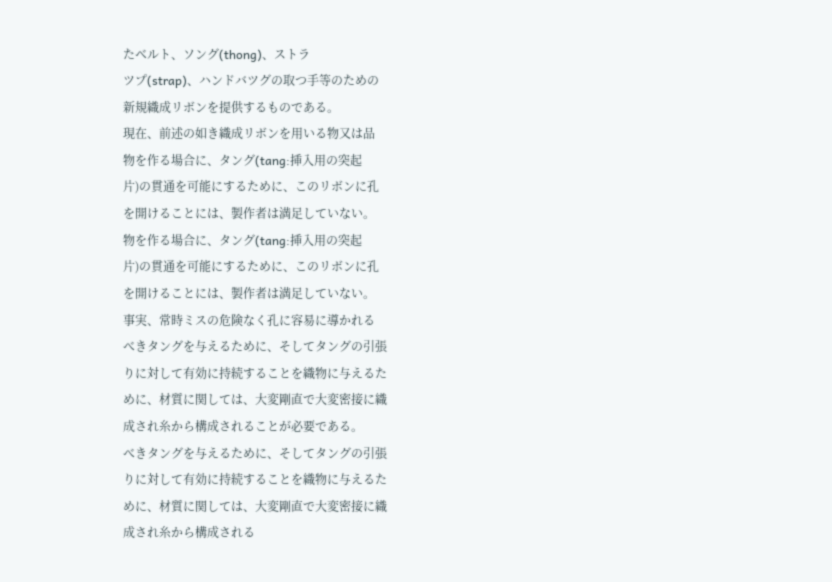たベルト、ソング(thong)、ストラ
ツプ(strap)、ハンドバツグの取つ手等のための
新規織成リボンを提供するものである。
現在、前述の如き織成リボンを用いる物又は品
物を作る場合に、タング(tang:挿入用の突起
片)の貫通を可能にするために、このリボンに孔
を開けることには、製作者は満足していない。
物を作る場合に、タング(tang:挿入用の突起
片)の貫通を可能にするために、このリボンに孔
を開けることには、製作者は満足していない。
事実、常時ミスの危険なく孔に容易に導かれる
べきタングを与えるために、そしてタングの引張
りに対して有効に持続することを織物に与えるた
めに、材質に関しては、大変剛直で大変密接に織
成され糸から構成されることが必要である。
べきタングを与えるために、そしてタングの引張
りに対して有効に持続することを織物に与えるた
めに、材質に関しては、大変剛直で大変密接に織
成され糸から構成される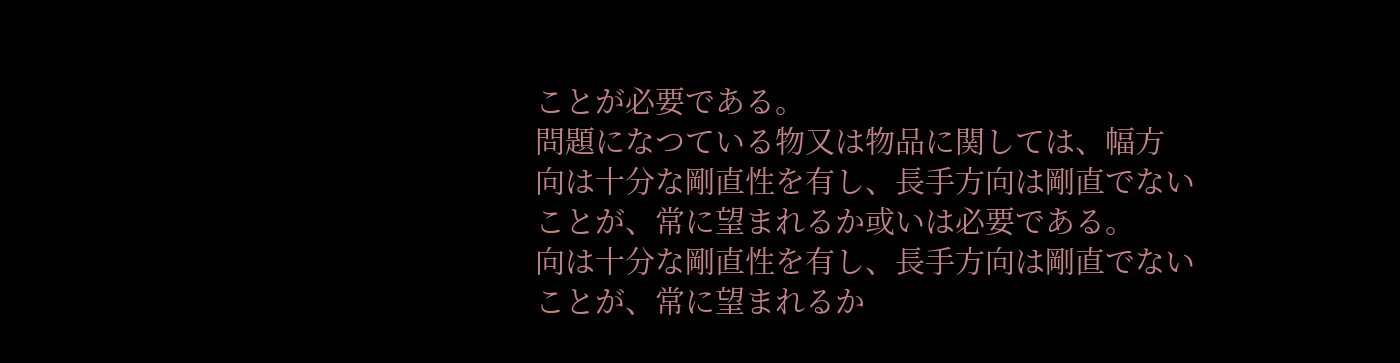ことが必要である。
問題になつている物又は物品に関しては、幅方
向は十分な剛直性を有し、長手方向は剛直でない
ことが、常に望まれるか或いは必要である。
向は十分な剛直性を有し、長手方向は剛直でない
ことが、常に望まれるか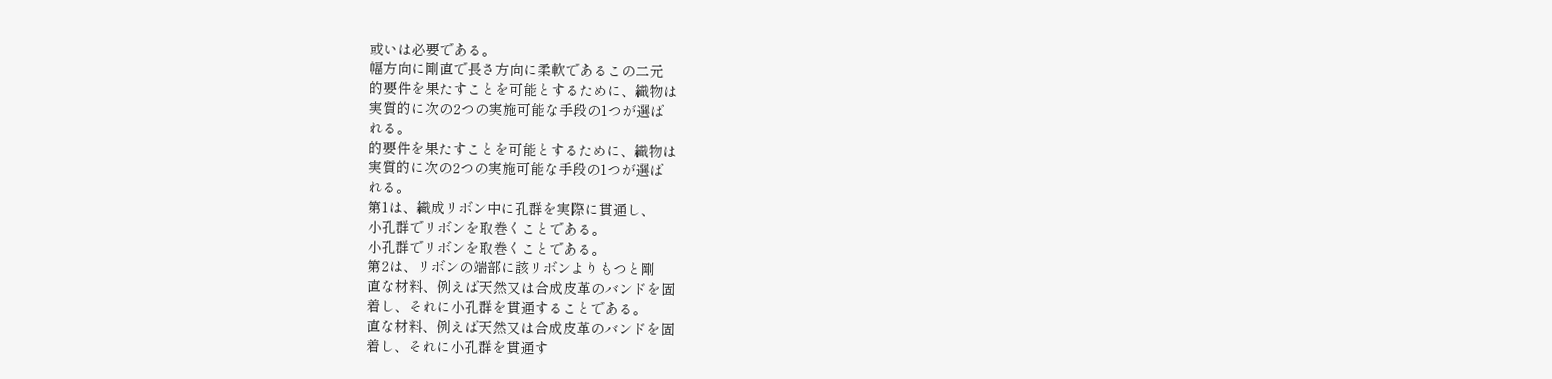或いは必要である。
幅方向に剛直で長さ方向に柔軟であるこの二元
的要件を果たすことを可能とするために、織物は
実質的に次の2つの実施可能な手段の1つが選ば
れる。
的要件を果たすことを可能とするために、織物は
実質的に次の2つの実施可能な手段の1つが選ば
れる。
第1は、織成リボン中に孔群を実際に貫通し、
小孔群でリボンを取巻くことである。
小孔群でリボンを取巻くことである。
第2は、リボンの端部に該リボンよりもつと剛
直な材料、例えば天然又は合成皮革のバンドを固
着し、それに小孔群を貫通することである。
直な材料、例えば天然又は合成皮革のバンドを固
着し、それに小孔群を貫通す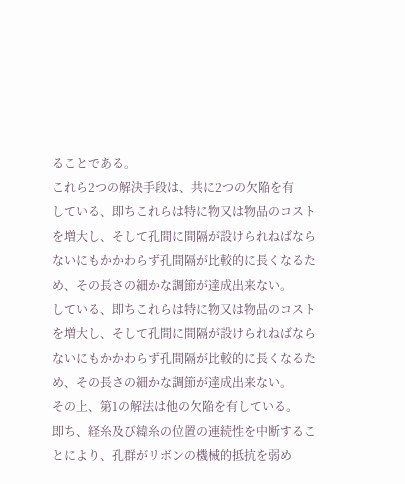ることである。
これら2つの解決手段は、共に2つの欠陥を有
している、即ちこれらは特に物又は物品のコスト
を増大し、そして孔間に間隔が設けられねばなら
ないにもかかわらず孔間隔が比較的に長くなるた
め、その長さの細かな調節が達成出来ない。
している、即ちこれらは特に物又は物品のコスト
を増大し、そして孔間に間隔が設けられねばなら
ないにもかかわらず孔間隔が比較的に長くなるた
め、その長さの細かな調節が達成出来ない。
その上、第1の解法は他の欠陥を有している。
即ち、経糸及び緯糸の位置の連続性を中断するこ
とにより、孔群がリボンの機械的抵抗を弱め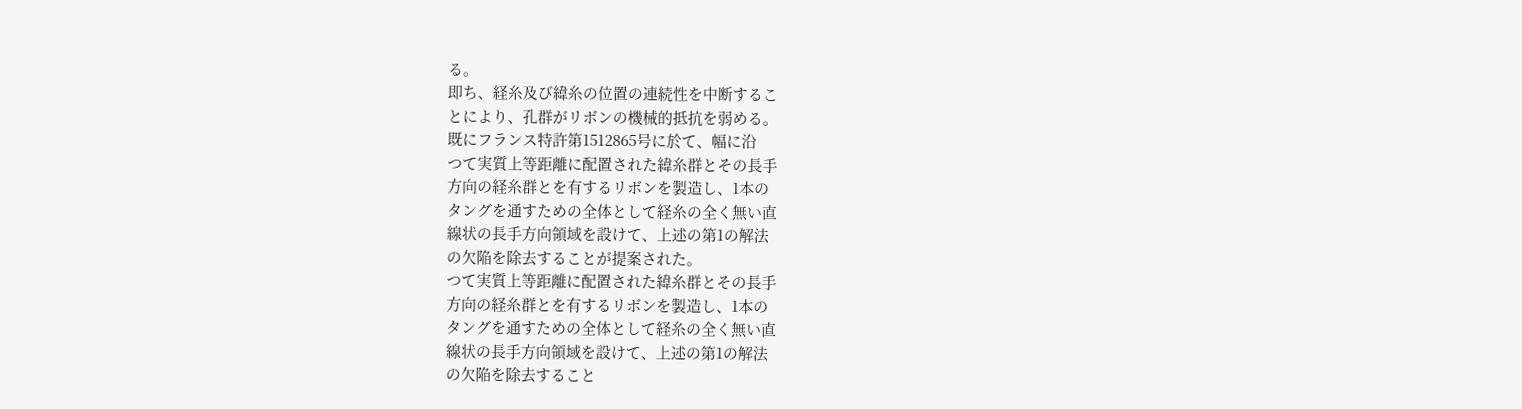る。
即ち、経糸及び緯糸の位置の連続性を中断するこ
とにより、孔群がリボンの機械的抵抗を弱める。
既にフランス特許第1512865号に於て、幅に沿
つて実質上等距離に配置された緯糸群とその長手
方向の経糸群とを有するリボンを製造し、1本の
タングを通すための全体として経糸の全く無い直
線状の長手方向領域を設けて、上述の第1の解法
の欠陥を除去することが提案された。
つて実質上等距離に配置された緯糸群とその長手
方向の経糸群とを有するリボンを製造し、1本の
タングを通すための全体として経糸の全く無い直
線状の長手方向領域を設けて、上述の第1の解法
の欠陥を除去すること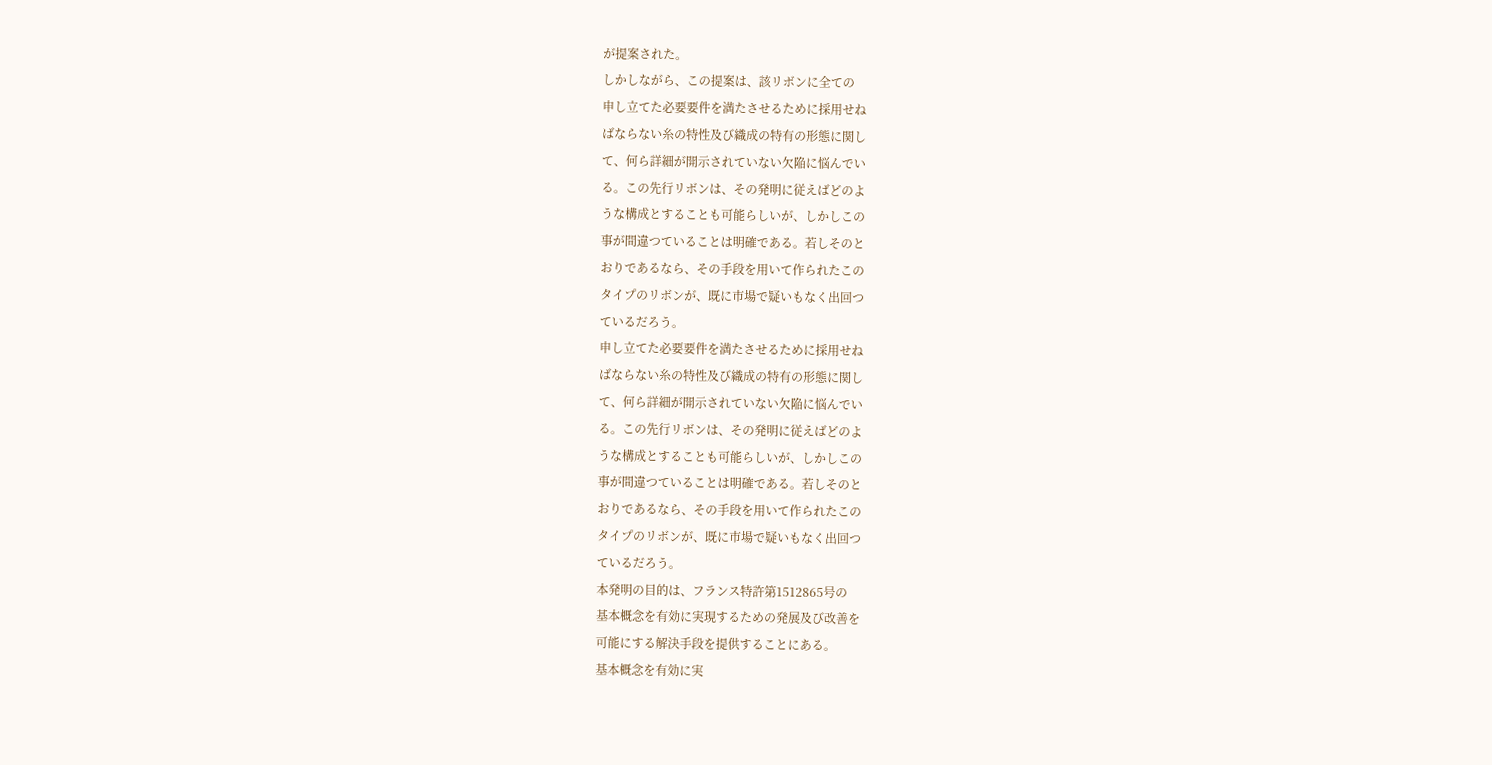が提案された。
しかしながら、この提案は、該リボンに全ての
申し立てた必要要件を満たさせるために採用せね
ばならない糸の特性及び織成の特有の形態に関し
て、何ら詳細が開示されていない欠陥に悩んでい
る。この先行リボンは、その発明に従えばどのよ
うな構成とすることも可能らしいが、しかしこの
事が間違つていることは明確である。若しそのと
おりであるなら、その手段を用いて作られたこの
タイプのリボンが、既に市場で疑いもなく出回つ
ているだろう。
申し立てた必要要件を満たさせるために採用せね
ばならない糸の特性及び織成の特有の形態に関し
て、何ら詳細が開示されていない欠陥に悩んでい
る。この先行リボンは、その発明に従えばどのよ
うな構成とすることも可能らしいが、しかしこの
事が間違つていることは明確である。若しそのと
おりであるなら、その手段を用いて作られたこの
タイプのリボンが、既に市場で疑いもなく出回つ
ているだろう。
本発明の目的は、フランス特許第1512865号の
基本概念を有効に実現するための発展及び改善を
可能にする解決手段を提供することにある。
基本概念を有効に実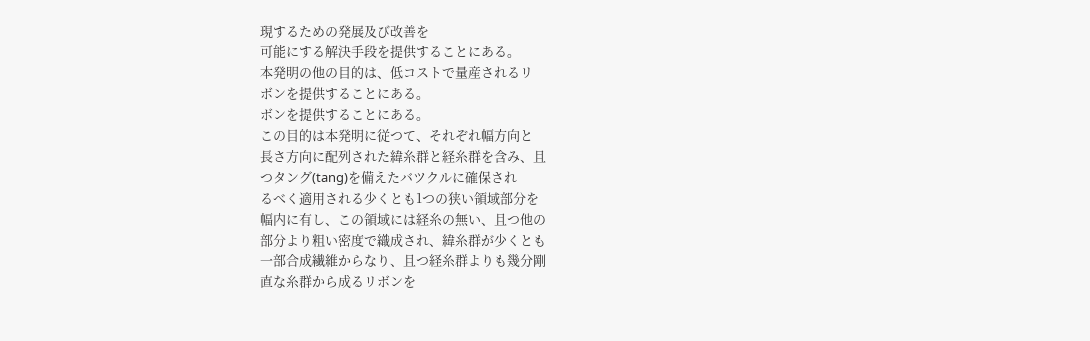現するための発展及び改善を
可能にする解決手段を提供することにある。
本発明の他の目的は、低コストで量産されるリ
ボンを提供することにある。
ボンを提供することにある。
この目的は本発明に従つて、それぞれ幅方向と
長さ方向に配列された緯糸群と経糸群を含み、且
つタング(tang)を備えたバツクルに確保され
るべく適用される少くとも1つの狭い領域部分を
幅内に有し、この領域には経糸の無い、且つ他の
部分より粗い密度で織成され、緯糸群が少くとも
一部合成繊維からなり、且つ経糸群よりも幾分剛
直な糸群から成るリボンを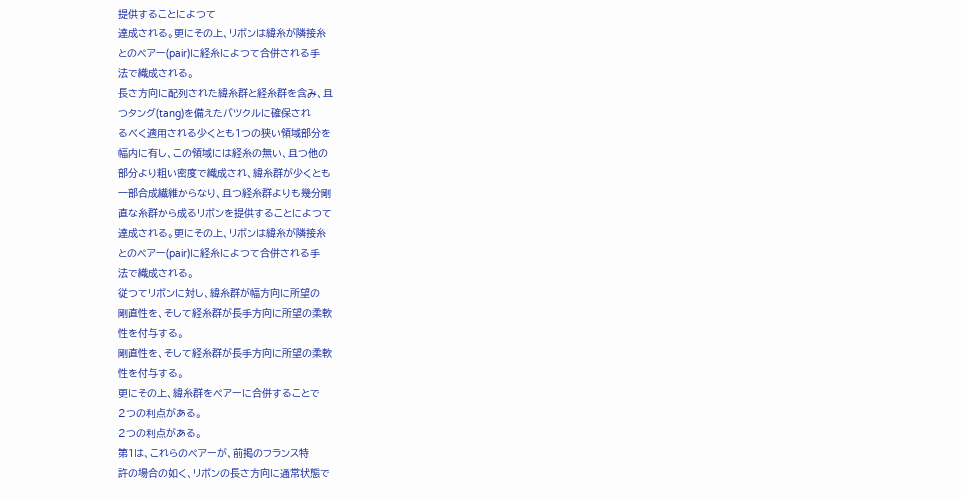提供することによつて
達成される。更にその上、リボンは緯糸が隣接糸
とのペアー(pair)に経糸によつて合併される手
法で織成される。
長さ方向に配列された緯糸群と経糸群を含み、且
つタング(tang)を備えたバツクルに確保され
るべく適用される少くとも1つの狭い領域部分を
幅内に有し、この領域には経糸の無い、且つ他の
部分より粗い密度で織成され、緯糸群が少くとも
一部合成繊維からなり、且つ経糸群よりも幾分剛
直な糸群から成るリボンを提供することによつて
達成される。更にその上、リボンは緯糸が隣接糸
とのペアー(pair)に経糸によつて合併される手
法で織成される。
従つてリボンに対し、緯糸群が幅方向に所望の
剛直性を、そして経糸群が長手方向に所望の柔軟
性を付与する。
剛直性を、そして経糸群が長手方向に所望の柔軟
性を付与する。
更にその上、緯糸群をペアーに合併することで
2つの利点がある。
2つの利点がある。
第1は、これらのペアーが、前掲のフランス特
許の場合の如く、リボンの長さ方向に通常状態で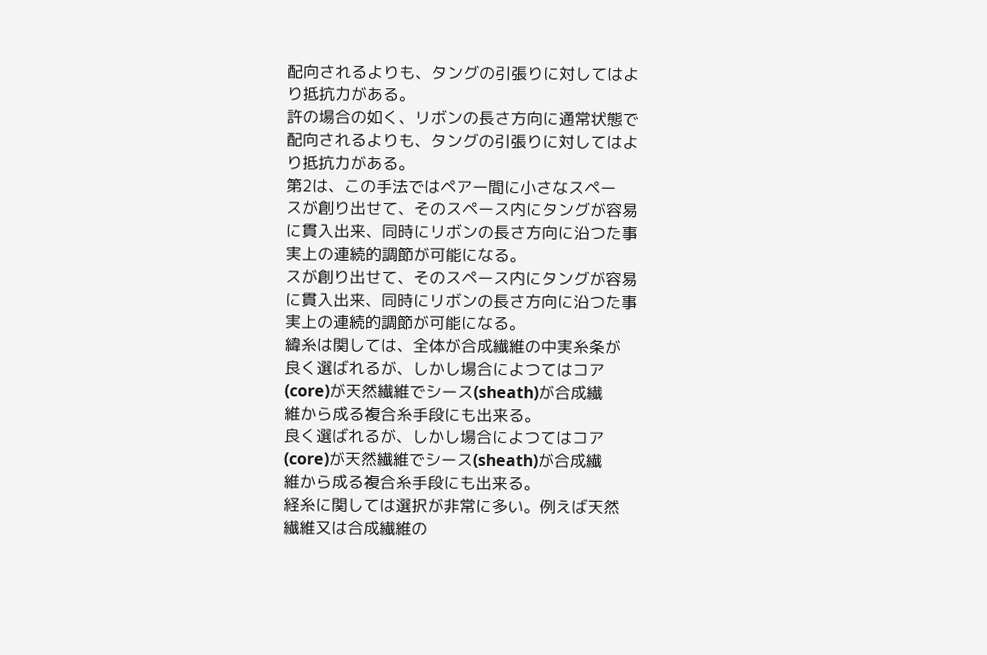配向されるよりも、タングの引張りに対してはよ
り抵抗力がある。
許の場合の如く、リボンの長さ方向に通常状態で
配向されるよりも、タングの引張りに対してはよ
り抵抗力がある。
第2は、この手法ではペアー間に小さなスペー
スが創り出せて、そのスペース内にタングが容易
に貫入出来、同時にリボンの長さ方向に沿つた事
実上の連続的調節が可能になる。
スが創り出せて、そのスペース内にタングが容易
に貫入出来、同時にリボンの長さ方向に沿つた事
実上の連続的調節が可能になる。
緯糸は関しては、全体が合成繊維の中実糸条が
良く選ばれるが、しかし場合によつてはコア
(core)が天然繊維でシース(sheath)が合成繊
維から成る複合糸手段にも出来る。
良く選ばれるが、しかし場合によつてはコア
(core)が天然繊維でシース(sheath)が合成繊
維から成る複合糸手段にも出来る。
経糸に関しては選択が非常に多い。例えば天然
繊維又は合成繊維の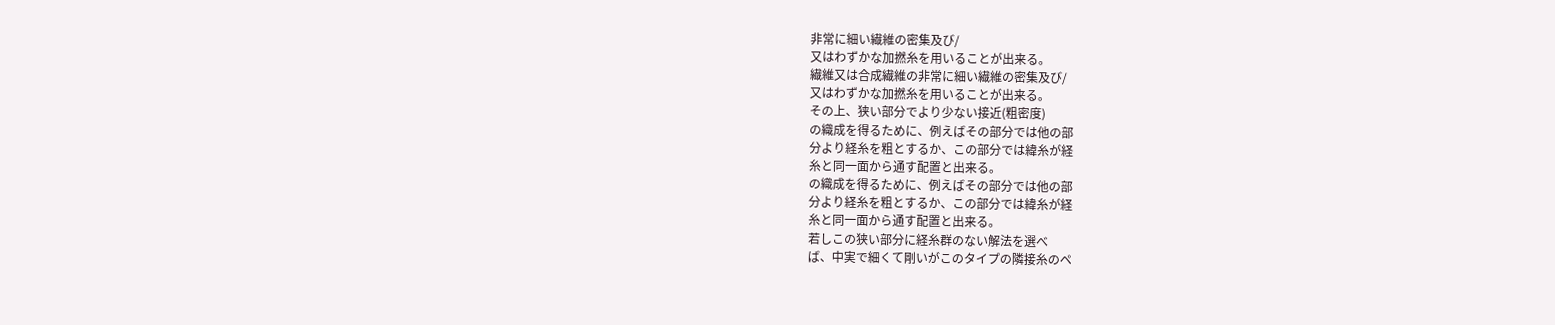非常に細い繊維の密集及び/
又はわずかな加撚糸を用いることが出来る。
繊維又は合成繊維の非常に細い繊維の密集及び/
又はわずかな加撚糸を用いることが出来る。
その上、狭い部分でより少ない接近(粗密度)
の織成を得るために、例えばその部分では他の部
分より経糸を粗とするか、この部分では緯糸が経
糸と同一面から通す配置と出来る。
の織成を得るために、例えばその部分では他の部
分より経糸を粗とするか、この部分では緯糸が経
糸と同一面から通す配置と出来る。
若しこの狭い部分に経糸群のない解法を選べ
ば、中実で細くて剛いがこのタイプの隣接糸のペ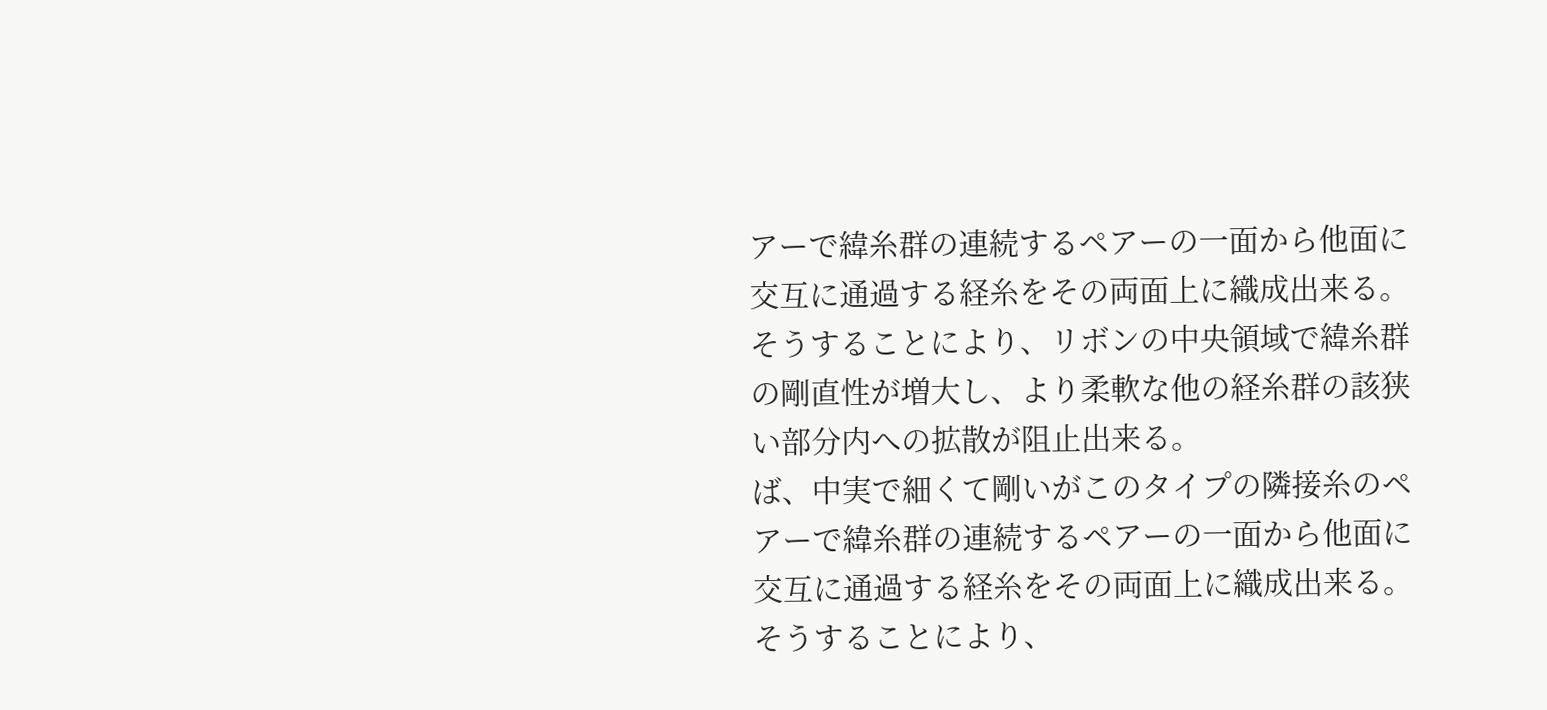アーで緯糸群の連続するペアーの一面から他面に
交互に通過する経糸をその両面上に織成出来る。
そうすることにより、リボンの中央領域で緯糸群
の剛直性が増大し、より柔軟な他の経糸群の該狭
い部分内への拡散が阻止出来る。
ば、中実で細くて剛いがこのタイプの隣接糸のペ
アーで緯糸群の連続するペアーの一面から他面に
交互に通過する経糸をその両面上に織成出来る。
そうすることにより、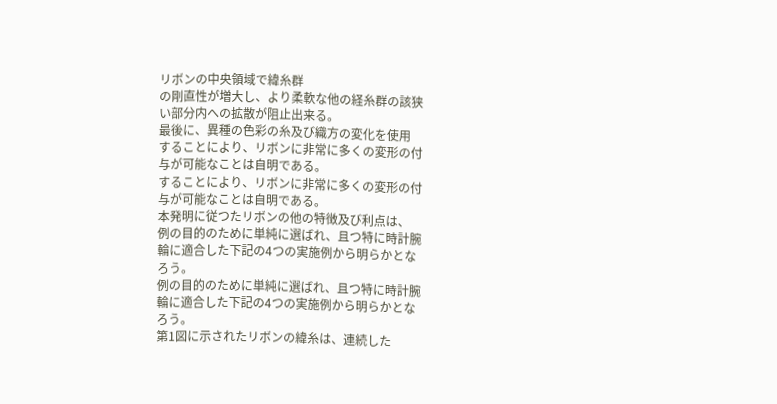リボンの中央領域で緯糸群
の剛直性が増大し、より柔軟な他の経糸群の該狭
い部分内への拡散が阻止出来る。
最後に、異種の色彩の糸及び織方の変化を使用
することにより、リボンに非常に多くの変形の付
与が可能なことは自明である。
することにより、リボンに非常に多くの変形の付
与が可能なことは自明である。
本発明に従つたリボンの他の特徴及び利点は、
例の目的のために単純に選ばれ、且つ特に時計腕
輪に適合した下記の4つの実施例から明らかとな
ろう。
例の目的のために単純に選ばれ、且つ特に時計腕
輪に適合した下記の4つの実施例から明らかとな
ろう。
第1図に示されたリボンの緯糸は、連続した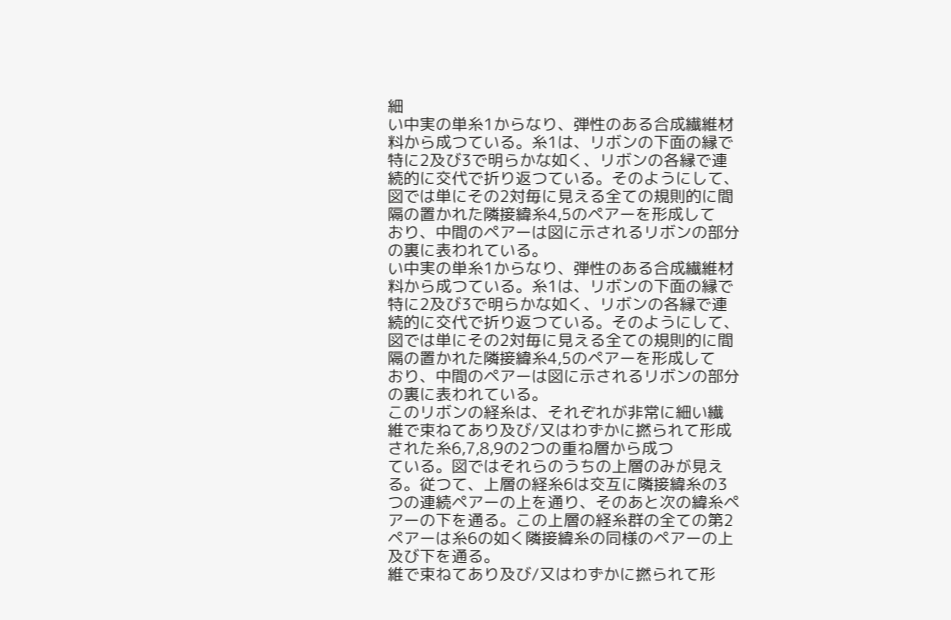細
い中実の単糸1からなり、弾性のある合成繊維材
料から成つている。糸1は、リボンの下面の縁で
特に2及び3で明らかな如く、リボンの各縁で連
続的に交代で折り返つている。そのようにして、
図では単にその2対毎に見える全ての規則的に間
隔の置かれた隣接緯糸4,5のペアーを形成して
おり、中間のペアーは図に示されるリボンの部分
の裏に表われている。
い中実の単糸1からなり、弾性のある合成繊維材
料から成つている。糸1は、リボンの下面の縁で
特に2及び3で明らかな如く、リボンの各縁で連
続的に交代で折り返つている。そのようにして、
図では単にその2対毎に見える全ての規則的に間
隔の置かれた隣接緯糸4,5のペアーを形成して
おり、中間のペアーは図に示されるリボンの部分
の裏に表われている。
このリボンの経糸は、それぞれが非常に細い繊
維で束ねてあり及び/又はわずかに撚られて形成
された糸6,7,8,9の2つの重ね層から成つ
ている。図ではそれらのうちの上層のみが見え
る。従つて、上層の経糸6は交互に隣接緯糸の3
つの連続ペアーの上を通り、そのあと次の緯糸ペ
アーの下を通る。この上層の経糸群の全ての第2
ペアーは糸6の如く隣接緯糸の同様のペアーの上
及び下を通る。
維で束ねてあり及び/又はわずかに撚られて形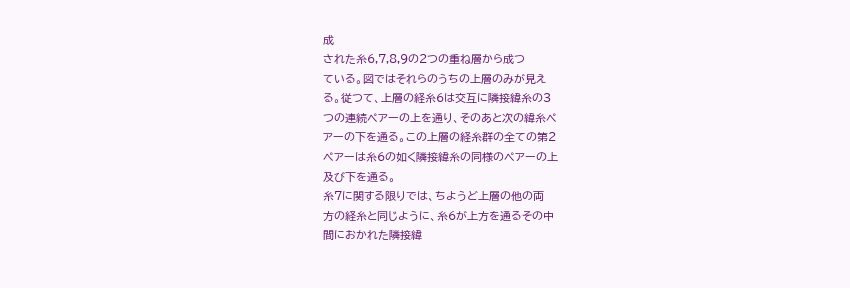成
された糸6,7,8,9の2つの重ね層から成つ
ている。図ではそれらのうちの上層のみが見え
る。従つて、上層の経糸6は交互に隣接緯糸の3
つの連続ペアーの上を通り、そのあと次の緯糸ペ
アーの下を通る。この上層の経糸群の全ての第2
ペアーは糸6の如く隣接緯糸の同様のペアーの上
及び下を通る。
糸7に関する限りでは、ちようど上層の他の両
方の経糸と同じように、糸6が上方を通るその中
間におかれた隣接緯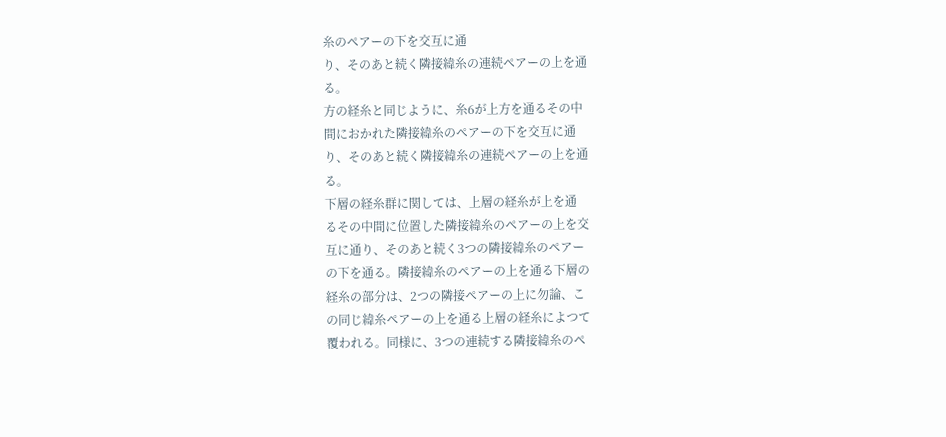糸のペアーの下を交互に通
り、そのあと続く隣接緯糸の連続ペアーの上を通
る。
方の経糸と同じように、糸6が上方を通るその中
間におかれた隣接緯糸のペアーの下を交互に通
り、そのあと続く隣接緯糸の連続ペアーの上を通
る。
下層の経糸群に関しては、上層の経糸が上を通
るその中間に位置した隣接緯糸のペアーの上を交
互に通り、そのあと続く3つの隣接緯糸のペアー
の下を通る。隣接緯糸のペアーの上を通る下層の
経糸の部分は、2つの隣接ペアーの上に勿論、こ
の同じ緯糸ペアーの上を通る上層の経糸によつて
覆われる。同様に、3つの連続する隣接緯糸のペ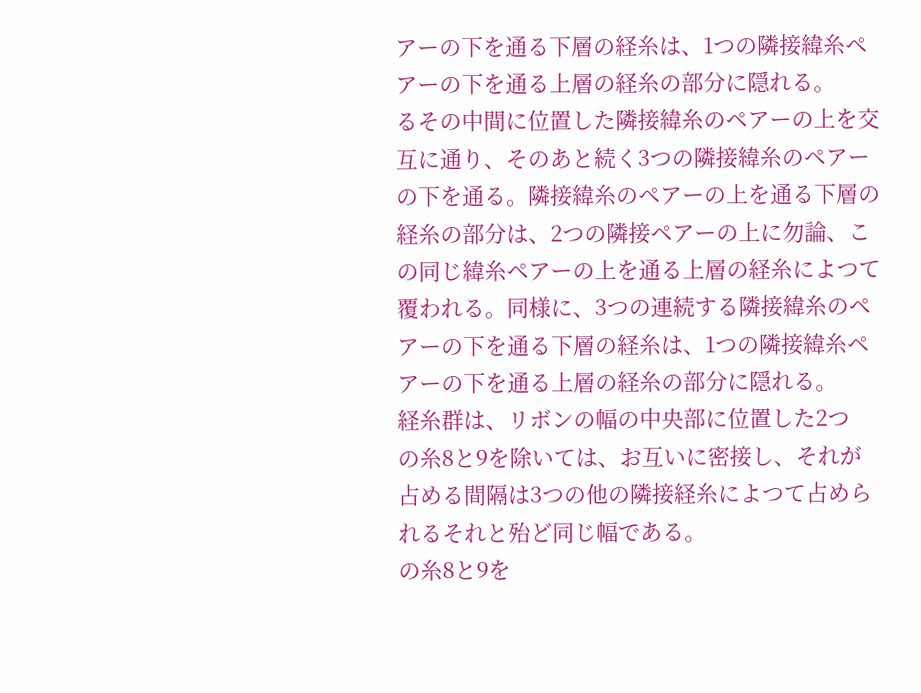アーの下を通る下層の経糸は、1つの隣接緯糸ペ
アーの下を通る上層の経糸の部分に隠れる。
るその中間に位置した隣接緯糸のペアーの上を交
互に通り、そのあと続く3つの隣接緯糸のペアー
の下を通る。隣接緯糸のペアーの上を通る下層の
経糸の部分は、2つの隣接ペアーの上に勿論、こ
の同じ緯糸ペアーの上を通る上層の経糸によつて
覆われる。同様に、3つの連続する隣接緯糸のペ
アーの下を通る下層の経糸は、1つの隣接緯糸ペ
アーの下を通る上層の経糸の部分に隠れる。
経糸群は、リボンの幅の中央部に位置した2つ
の糸8と9を除いては、お互いに密接し、それが
占める間隔は3つの他の隣接経糸によつて占めら
れるそれと殆ど同じ幅である。
の糸8と9を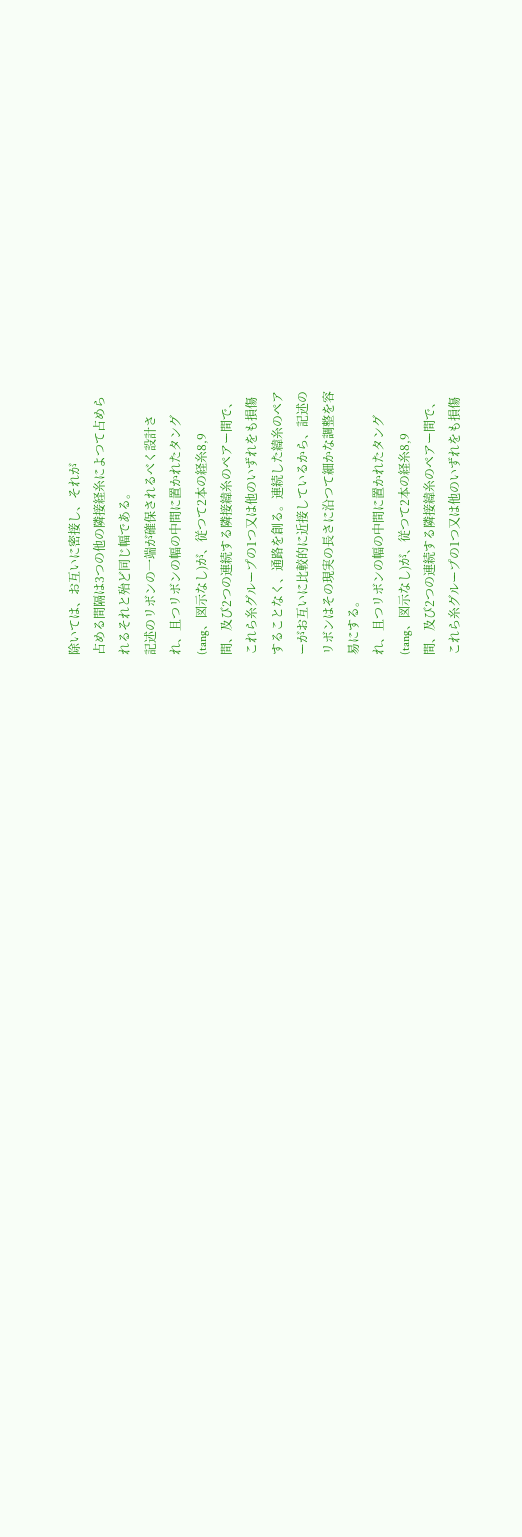除いては、お互いに密接し、それが
占める間隔は3つの他の隣接経糸によつて占めら
れるそれと殆ど同じ幅である。
記述のリボンの一端が確保されるべく設計さ
れ、且つリボンの幅の中間に置かれたタング
(tang、図示なし)が、従つて2本の経糸8,9
間、及び2つの連続する隣接緯糸のペアー間で、
これら糸グループの1つ又は他のいずれをも損傷
することなく、通路を創る。連続した緯糸のペア
ーがお互いに比較的に近接しているから、記述の
リボンはその現実の長さに沿つて細かな調整を容
易にする。
れ、且つリボンの幅の中間に置かれたタング
(tang、図示なし)が、従つて2本の経糸8,9
間、及び2つの連続する隣接緯糸のペアー間で、
これら糸グループの1つ又は他のいずれをも損傷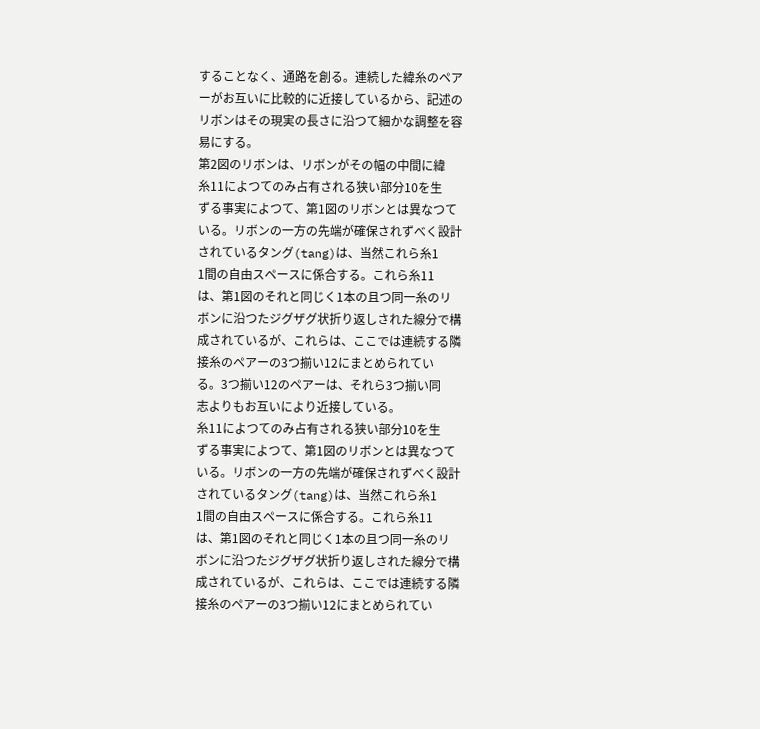することなく、通路を創る。連続した緯糸のペア
ーがお互いに比較的に近接しているから、記述の
リボンはその現実の長さに沿つて細かな調整を容
易にする。
第2図のリボンは、リボンがその幅の中間に緯
糸11によつてのみ占有される狭い部分10を生
ずる事実によつて、第1図のリボンとは異なつて
いる。リボンの一方の先端が確保されずべく設計
されているタング(tang)は、当然これら糸1
1間の自由スペースに係合する。これら糸11
は、第1図のそれと同じく1本の且つ同一糸のリ
ボンに沿つたジグザグ状折り返しされた線分で構
成されているが、これらは、ここでは連続する隣
接糸のペアーの3つ揃い12にまとめられてい
る。3つ揃い12のペアーは、それら3つ揃い同
志よりもお互いにより近接している。
糸11によつてのみ占有される狭い部分10を生
ずる事実によつて、第1図のリボンとは異なつて
いる。リボンの一方の先端が確保されずべく設計
されているタング(tang)は、当然これら糸1
1間の自由スペースに係合する。これら糸11
は、第1図のそれと同じく1本の且つ同一糸のリ
ボンに沿つたジグザグ状折り返しされた線分で構
成されているが、これらは、ここでは連続する隣
接糸のペアーの3つ揃い12にまとめられてい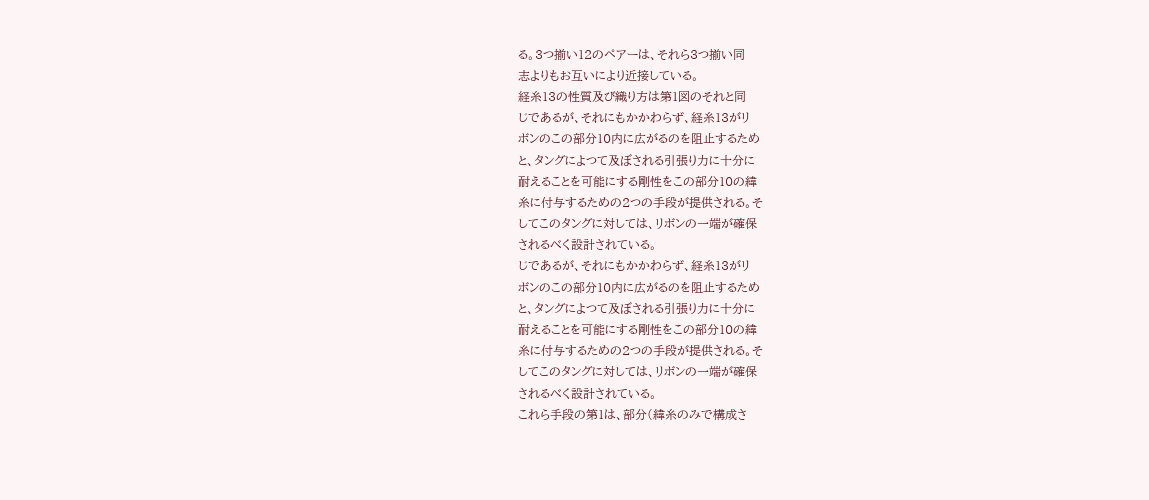る。3つ揃い12のペアーは、それら3つ揃い同
志よりもお互いにより近接している。
経糸13の性質及び織り方は第1図のそれと同
じであるが、それにもかかわらず、経糸13がリ
ボンのこの部分10内に広がるのを阻止するため
と、タングによつて及ぼされる引張り力に十分に
耐えることを可能にする剛性をこの部分10の緯
糸に付与するための2つの手段が提供される。そ
してこのタングに対しては、リボンの一端が確保
されるべく設計されている。
じであるが、それにもかかわらず、経糸13がリ
ボンのこの部分10内に広がるのを阻止するため
と、タングによつて及ぼされる引張り力に十分に
耐えることを可能にする剛性をこの部分10の緯
糸に付与するための2つの手段が提供される。そ
してこのタングに対しては、リボンの一端が確保
されるべく設計されている。
これら手段の第1は、部分(緯糸のみで構成さ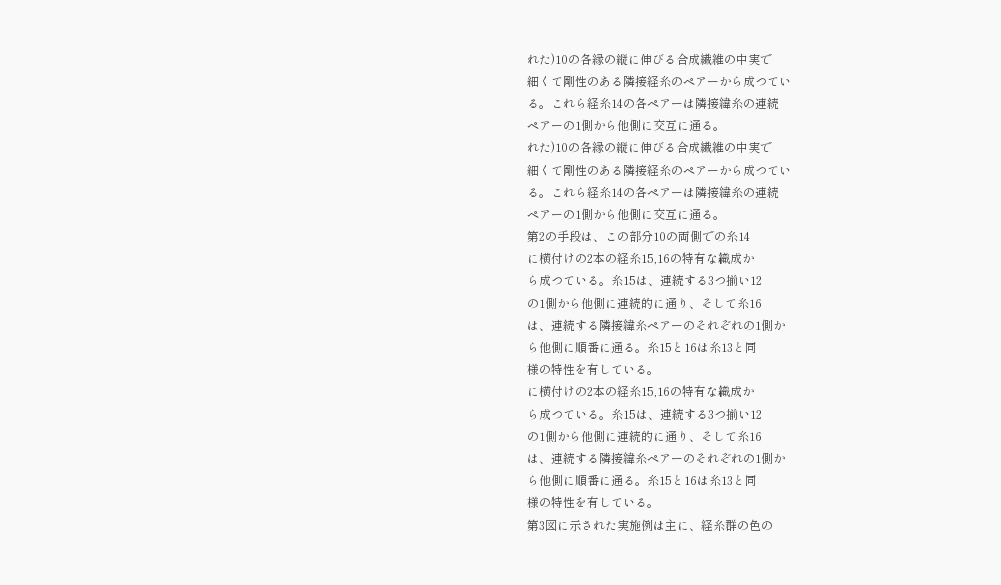れた)10の各縁の縦に伸びる合成繊維の中実で
細くて剛性のある隣接経糸のペアーから成つてい
る。これら経糸14の各ペアーは隣接緯糸の連続
ペアーの1側から他側に交互に通る。
れた)10の各縁の縦に伸びる合成繊維の中実で
細くて剛性のある隣接経糸のペアーから成つてい
る。これら経糸14の各ペアーは隣接緯糸の連続
ペアーの1側から他側に交互に通る。
第2の手段は、この部分10の両側での糸14
に横付けの2本の経糸15,16の特有な織成か
ら成つている。糸15は、連続する3つ揃い12
の1側から他側に連続的に通り、そして糸16
は、連続する隣接緯糸ペアーのそれぞれの1側か
ら他側に順番に通る。糸15と16は糸13と同
様の特性を有している。
に横付けの2本の経糸15,16の特有な織成か
ら成つている。糸15は、連続する3つ揃い12
の1側から他側に連続的に通り、そして糸16
は、連続する隣接緯糸ペアーのそれぞれの1側か
ら他側に順番に通る。糸15と16は糸13と同
様の特性を有している。
第3図に示された実施例は主に、経糸群の色の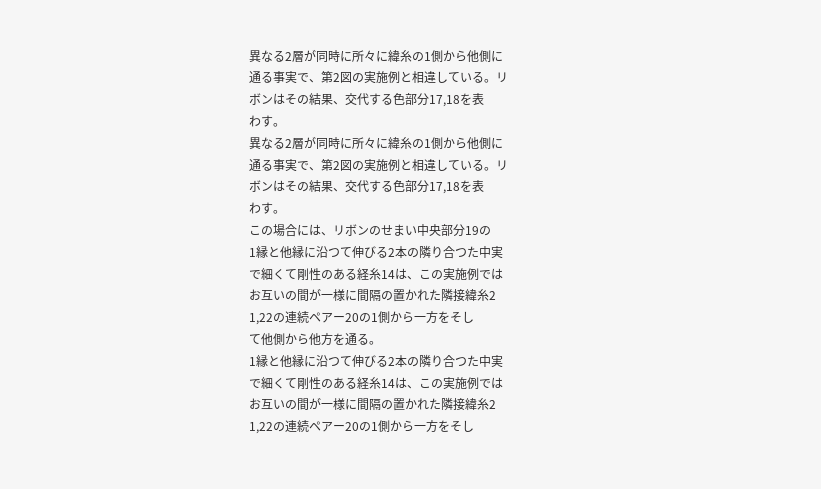異なる2層が同時に所々に緯糸の1側から他側に
通る事実で、第2図の実施例と相違している。リ
ボンはその結果、交代する色部分17,18を表
わす。
異なる2層が同時に所々に緯糸の1側から他側に
通る事実で、第2図の実施例と相違している。リ
ボンはその結果、交代する色部分17,18を表
わす。
この場合には、リボンのせまい中央部分19の
1縁と他縁に沿つて伸びる2本の隣り合つた中実
で細くて剛性のある経糸14は、この実施例では
お互いの間が一様に間隔の置かれた隣接緯糸2
1,22の連続ペアー20の1側から一方をそし
て他側から他方を通る。
1縁と他縁に沿つて伸びる2本の隣り合つた中実
で細くて剛性のある経糸14は、この実施例では
お互いの間が一様に間隔の置かれた隣接緯糸2
1,22の連続ペアー20の1側から一方をそし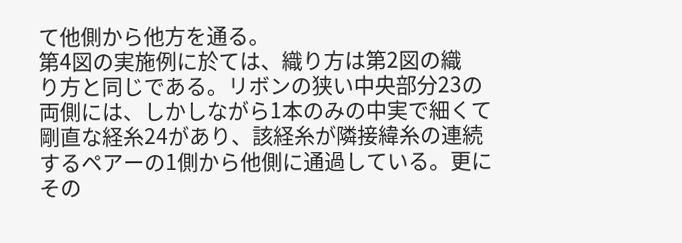て他側から他方を通る。
第4図の実施例に於ては、織り方は第2図の織
り方と同じである。リボンの狭い中央部分23の
両側には、しかしながら1本のみの中実で細くて
剛直な経糸24があり、該経糸が隣接緯糸の連続
するペアーの1側から他側に通過している。更に
その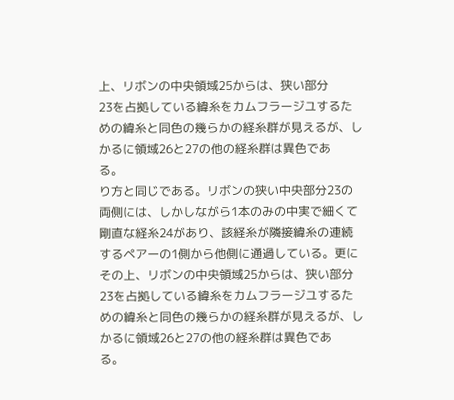上、リボンの中央領域25からは、狭い部分
23を占拠している緯糸をカムフラージユするた
めの緯糸と同色の幾らかの経糸群が見えるが、し
かるに領域26と27の他の経糸群は異色であ
る。
り方と同じである。リボンの狭い中央部分23の
両側には、しかしながら1本のみの中実で細くて
剛直な経糸24があり、該経糸が隣接緯糸の連続
するペアーの1側から他側に通過している。更に
その上、リボンの中央領域25からは、狭い部分
23を占拠している緯糸をカムフラージユするた
めの緯糸と同色の幾らかの経糸群が見えるが、し
かるに領域26と27の他の経糸群は異色であ
る。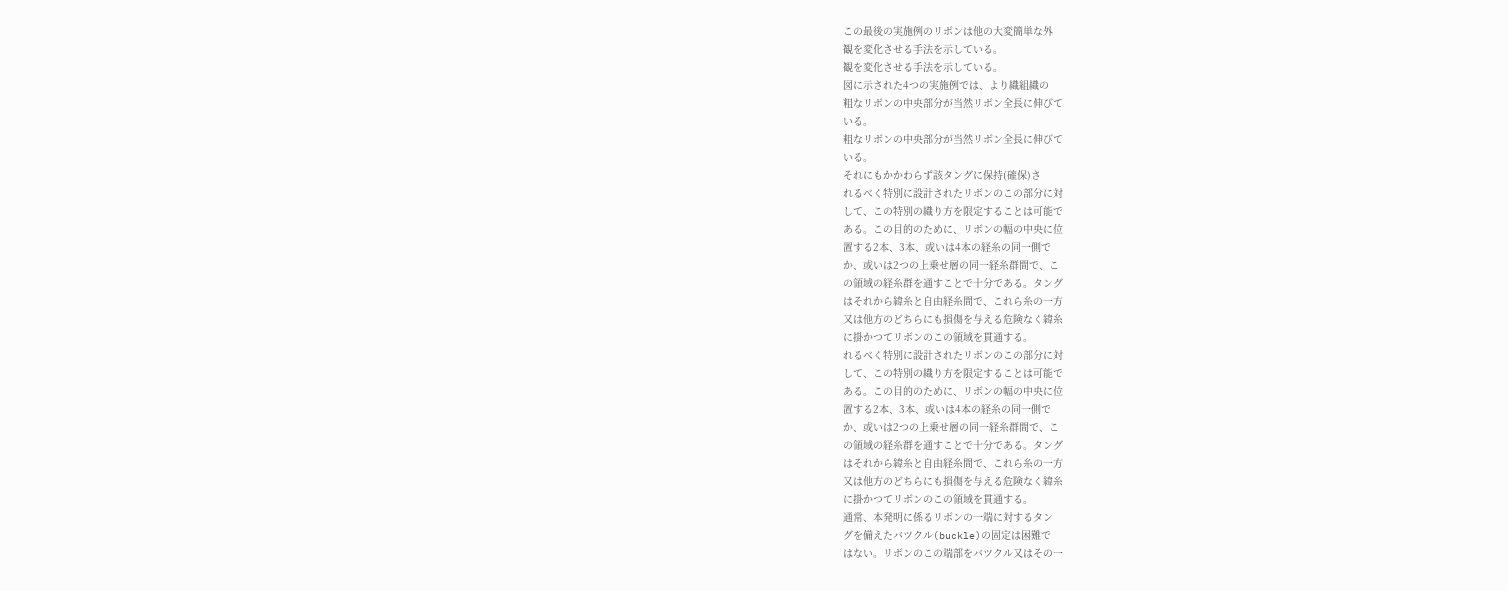この最後の実施例のリボンは他の大変簡単な外
観を変化させる手法を示している。
観を変化させる手法を示している。
図に示された4つの実施例では、より織組織の
粗なリボンの中央部分が当然リボン全長に伸びて
いる。
粗なリボンの中央部分が当然リボン全長に伸びて
いる。
それにもかかわらず該タングに保持(確保)さ
れるべく特別に設計されたリボンのこの部分に対
して、この特別の織り方を限定することは可能で
ある。この目的のために、リボンの幅の中央に位
置する2本、3本、或いは4本の経糸の同一側で
か、或いは2つの上乗せ層の同一経糸群間で、こ
の領域の経糸群を通すことで十分である。タング
はそれから緯糸と自由経糸間で、これら糸の一方
又は他方のどちらにも損傷を与える危険なく緯糸
に掛かつてリボンのこの領域を貫通する。
れるべく特別に設計されたリボンのこの部分に対
して、この特別の織り方を限定することは可能で
ある。この目的のために、リボンの幅の中央に位
置する2本、3本、或いは4本の経糸の同一側で
か、或いは2つの上乗せ層の同一経糸群間で、こ
の領域の経糸群を通すことで十分である。タング
はそれから緯糸と自由経糸間で、これら糸の一方
又は他方のどちらにも損傷を与える危険なく緯糸
に掛かつてリボンのこの領域を貫通する。
通常、本発明に係るリボンの一端に対するタン
グを備えたバツクル(buckle)の固定は困難で
はない。リボンのこの端部をバツクル又はその一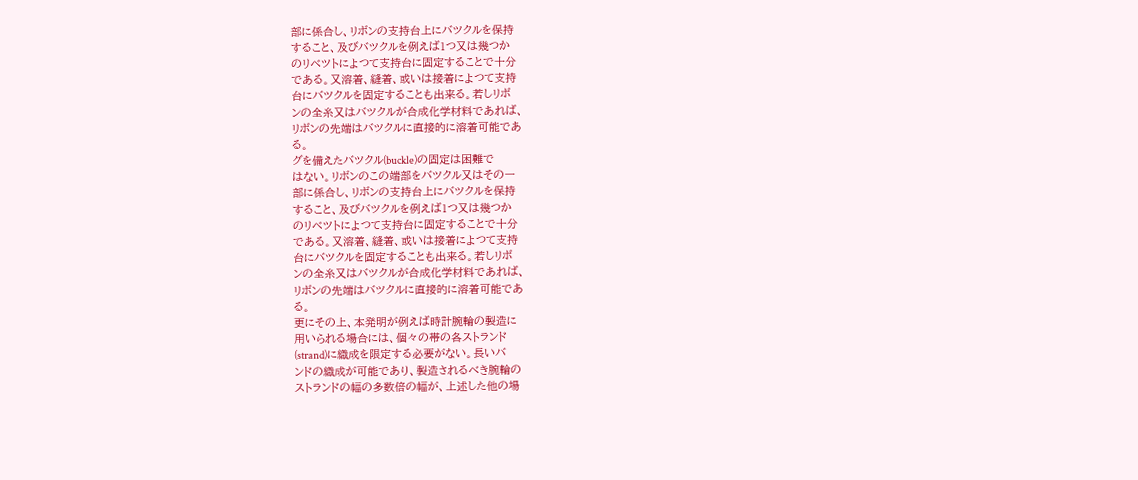部に係合し、リボンの支持台上にバツクルを保持
すること、及びバツクルを例えば1つ又は幾つか
のリベツトによつて支持台に固定することで十分
である。又溶着、縫着、或いは接着によつて支持
台にバツクルを固定することも出来る。若しリボ
ンの全糸又はバツクルが合成化学材料であれば、
リボンの先端はバツクルに直接的に溶着可能であ
る。
グを備えたバツクル(buckle)の固定は困難で
はない。リボンのこの端部をバツクル又はその一
部に係合し、リボンの支持台上にバツクルを保持
すること、及びバツクルを例えば1つ又は幾つか
のリベツトによつて支持台に固定することで十分
である。又溶着、縫着、或いは接着によつて支持
台にバツクルを固定することも出来る。若しリボ
ンの全糸又はバツクルが合成化学材料であれば、
リボンの先端はバツクルに直接的に溶着可能であ
る。
更にその上、本発明が例えば時計腕輪の製造に
用いられる場合には、個々の帯の各ストランド
(strand)に織成を限定する必要がない。長いバ
ンドの織成が可能であり、製造されるべき腕輪の
ストランドの幅の多数倍の幅が、上述した他の場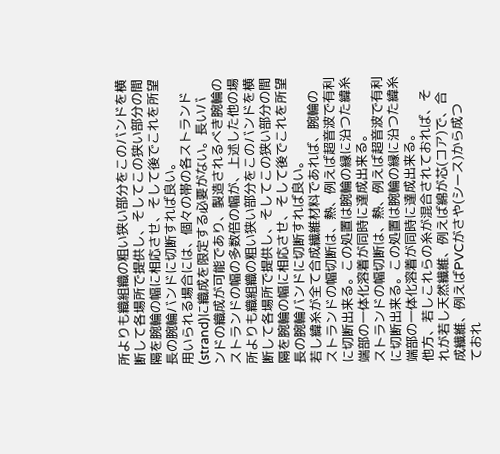所よりも織組織の粗い狭い部分をこのバンドを横
断して各場所で提供し、そしてこの狭い部分の間
隔を腕輪の幅に相応させ、そして後でこれを所望
長の腕輪バンドに切断すれば良い。
用いられる場合には、個々の帯の各ストランド
(strand)に織成を限定する必要がない。長いバ
ンドの織成が可能であり、製造されるべき腕輪の
ストランドの幅の多数倍の幅が、上述した他の場
所よりも織組織の粗い狭い部分をこのバンドを横
断して各場所で提供し、そしてこの狭い部分の間
隔を腕輪の幅に相応させ、そして後でこれを所望
長の腕輪バンドに切断すれば良い。
若し緯糸が全て合成繊維材料であれば、腕輪の
ストランドの幅切断は、熱、例えば超音波で有利
に切断出来る。この処置は腕輪の縁に沿つた緯糸
端部の一体化溶着が同時に達成出来る。
ストランドの幅切断は、熱、例えば超音波で有利
に切断出来る。この処置は腕輪の縁に沿つた緯糸
端部の一体化溶着が同時に達成出来る。
他方、若しこれらの糸が混合されておれば、そ
れが若し天然繊維、例えば綿が芯(コア)で、合
成繊維、例えばPVCがさや(シース)から成つ
ておれ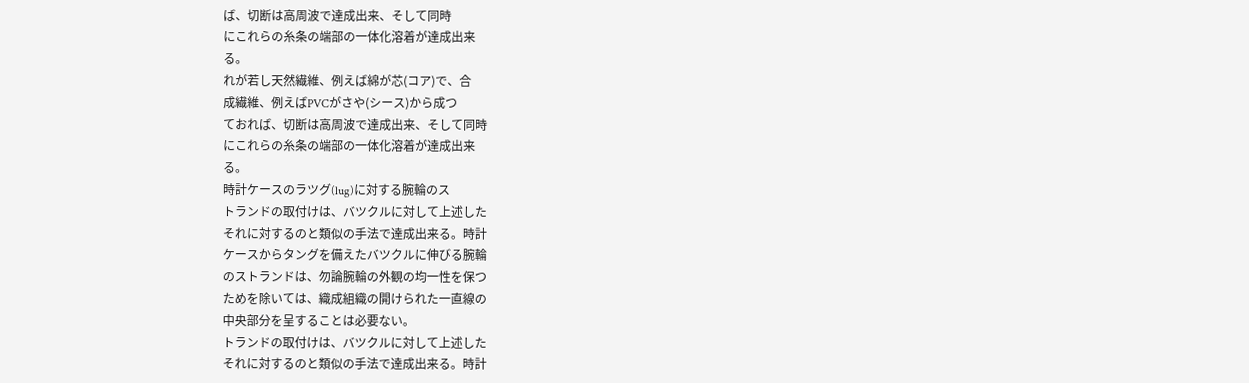ば、切断は高周波で達成出来、そして同時
にこれらの糸条の端部の一体化溶着が達成出来
る。
れが若し天然繊維、例えば綿が芯(コア)で、合
成繊維、例えばPVCがさや(シース)から成つ
ておれば、切断は高周波で達成出来、そして同時
にこれらの糸条の端部の一体化溶着が達成出来
る。
時計ケースのラツグ(lug)に対する腕輪のス
トランドの取付けは、バツクルに対して上述した
それに対するのと類似の手法で達成出来る。時計
ケースからタングを備えたバツクルに伸びる腕輪
のストランドは、勿論腕輪の外観の均一性を保つ
ためを除いては、織成組織の開けられた一直線の
中央部分を呈することは必要ない。
トランドの取付けは、バツクルに対して上述した
それに対するのと類似の手法で達成出来る。時計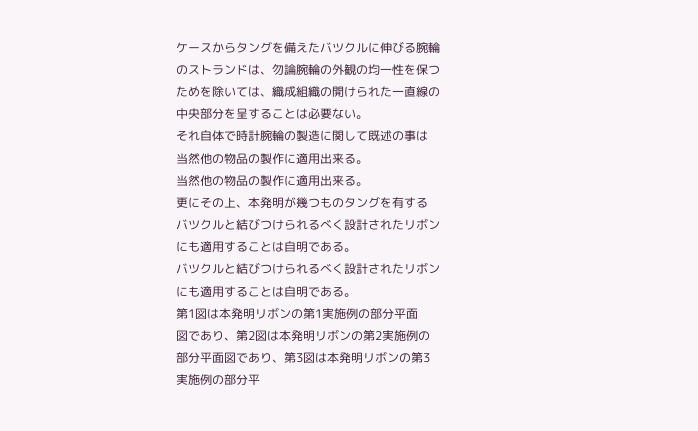ケースからタングを備えたバツクルに伸びる腕輪
のストランドは、勿論腕輪の外観の均一性を保つ
ためを除いては、織成組織の開けられた一直線の
中央部分を呈することは必要ない。
それ自体で時計腕輪の製造に関して既述の事は
当然他の物品の製作に適用出来る。
当然他の物品の製作に適用出来る。
更にその上、本発明が幾つものタングを有する
バツクルと結びつけられるべく設計されたリボン
にも適用することは自明である。
バツクルと結びつけられるべく設計されたリボン
にも適用することは自明である。
第1図は本発明リボンの第1実施例の部分平面
図であり、第2図は本発明リボンの第2実施例の
部分平面図であり、第3図は本発明リボンの第3
実施例の部分平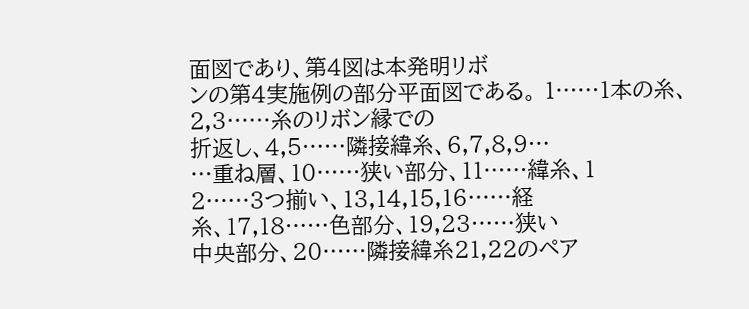面図であり、第4図は本発明リボ
ンの第4実施例の部分平面図である。 1……1本の糸、2,3……糸のリボン縁での
折返し、4,5……隣接緯糸、6,7,8,9…
…重ね層、10……狭い部分、11……緯糸、1
2……3つ揃い、13,14,15,16……経
糸、17,18……色部分、19,23……狭い
中央部分、20……隣接緯糸21,22のペア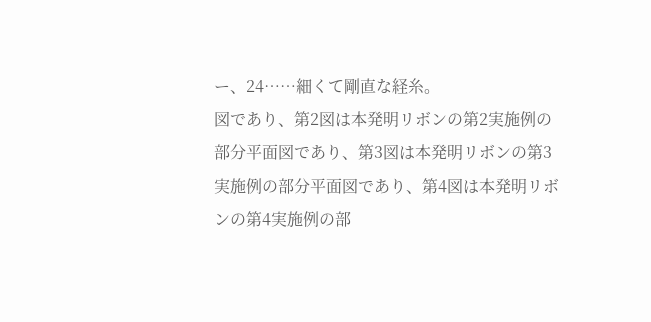ー、24……細くて剛直な経糸。
図であり、第2図は本発明リボンの第2実施例の
部分平面図であり、第3図は本発明リボンの第3
実施例の部分平面図であり、第4図は本発明リボ
ンの第4実施例の部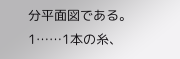分平面図である。 1……1本の糸、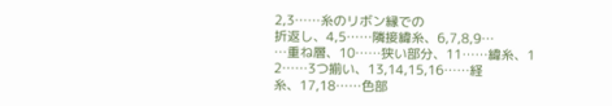2,3……糸のリボン縁での
折返し、4,5……隣接緯糸、6,7,8,9…
…重ね層、10……狭い部分、11……緯糸、1
2……3つ揃い、13,14,15,16……経
糸、17,18……色部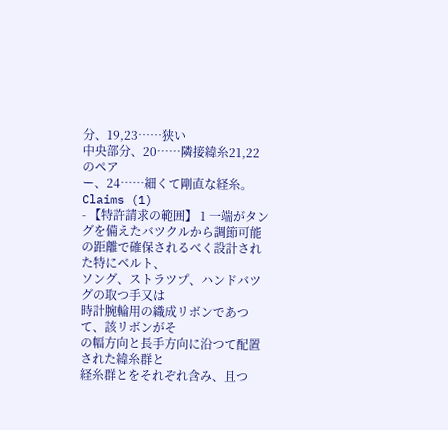分、19,23……狭い
中央部分、20……隣接緯糸21,22のペア
ー、24……細くて剛直な経糸。
Claims (1)
- 【特許請求の範囲】 1 一端がタングを備えたバツクルから調節可能
の距離で確保されるべく設計された特にベルト、
ソング、ストラツプ、ハンドバツグの取つ手又は
時計腕輪用の織成リボンであつて、該リボンがそ
の幅方向と長手方向に沿つて配置された緯糸群と
経糸群とをそれぞれ含み、且つ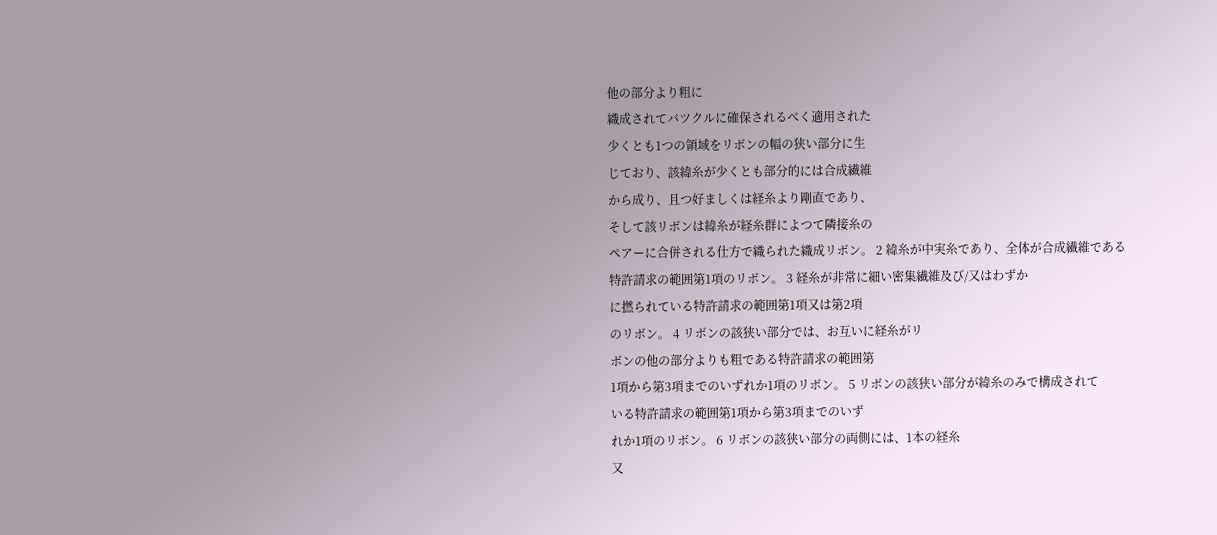他の部分より粗に
織成されてバツクルに確保されるべく適用された
少くとも1つの領域をリボンの幅の狭い部分に生
じており、該緯糸が少くとも部分的には合成繊維
から成り、且つ好ましくは経糸より剛直であり、
そして該リボンは緯糸が経糸群によつて隣接糸の
ペアーに合併される仕方で織られた織成リボン。 2 緯糸が中実糸であり、全体が合成繊維である
特許請求の範囲第1項のリボン。 3 経糸が非常に細い密集繊維及び/又はわずか
に撚られている特許請求の範囲第1項又は第2項
のリボン。 4 リボンの該狭い部分では、お互いに経糸がリ
ボンの他の部分よりも粗である特許請求の範囲第
1項から第3項までのいずれか1項のリボン。 5 リボンの該狭い部分が緯糸のみで構成されて
いる特許請求の範囲第1項から第3項までのいず
れか1項のリボン。 6 リボンの該狭い部分の両側には、1本の経糸
又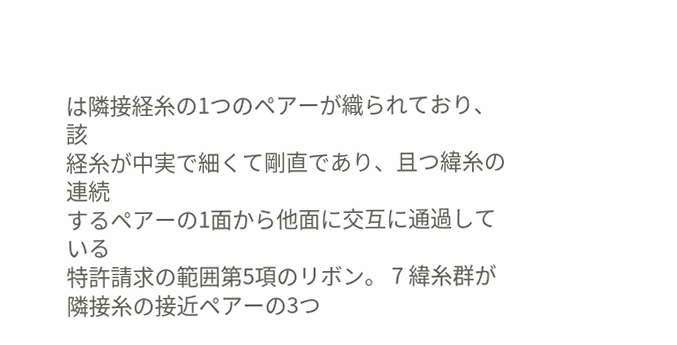は隣接経糸の1つのペアーが織られており、該
経糸が中実で細くて剛直であり、且つ緯糸の連続
するペアーの1面から他面に交互に通過している
特許請求の範囲第5項のリボン。 7 緯糸群が隣接糸の接近ペアーの3つ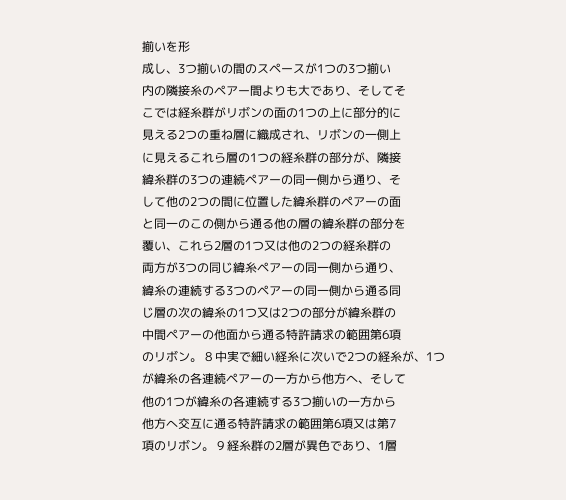揃いを形
成し、3つ揃いの間のスペースが1つの3つ揃い
内の隣接糸のペアー間よりも大であり、そしてそ
こでは経糸群がリボンの面の1つの上に部分的に
見える2つの重ね層に織成され、リボンの一側上
に見えるこれら層の1つの経糸群の部分が、隣接
緯糸群の3つの連続ペアーの同一側から通り、そ
して他の2つの間に位置した緯糸群のペアーの面
と同一のこの側から通る他の層の緯糸群の部分を
覆い、これら2層の1つ又は他の2つの経糸群の
両方が3つの同じ緯糸ペアーの同一側から通り、
緯糸の連続する3つのペアーの同一側から通る同
じ層の次の緯糸の1つ又は2つの部分が緯糸群の
中間ペアーの他面から通る特許請求の範囲第6項
のリボン。 8 中実で細い経糸に次いで2つの経糸が、1つ
が緯糸の各連続ペアーの一方から他方へ、そして
他の1つが緯糸の各連続する3つ揃いの一方から
他方へ交互に通る特許請求の範囲第6項又は第7
項のリボン。 9 経糸群の2層が異色であり、1層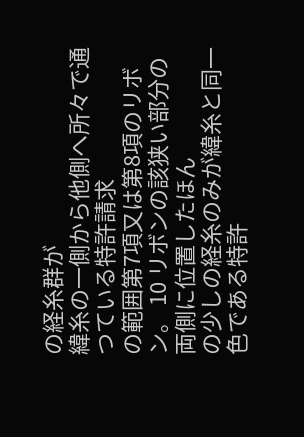の経糸群が
緯糸の一側から他側へ所々で通つている特許請求
の範囲第7項又は第8項のリボン。 10 リボンの該狭い部分の両側に位置したほん
の少しの経糸のみが緯糸と同一色である特許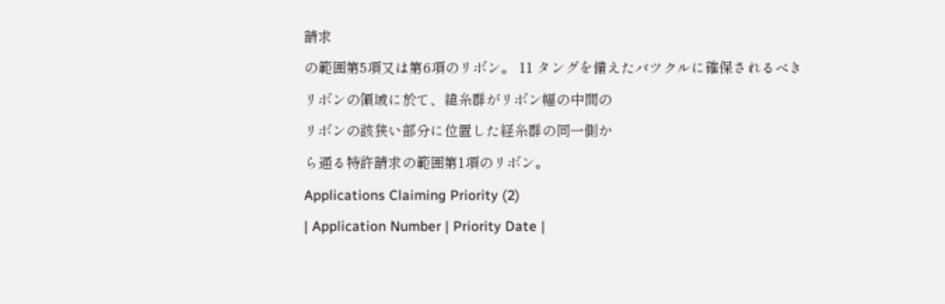請求
の範囲第5項又は第6項のリボン。 11 タングを備えたバツクルに確保されるべき
リボンの領域に於て、緯糸群がリボン幅の中間の
リボンの該狭い部分に位置した経糸群の同一側か
ら通る特許請求の範囲第1項のリボン。
Applications Claiming Priority (2)
| Application Number | Priority Date |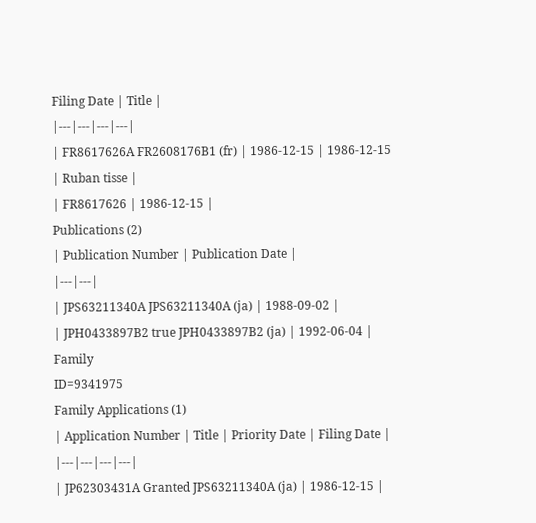Filing Date | Title |
|---|---|---|---|
| FR8617626A FR2608176B1 (fr) | 1986-12-15 | 1986-12-15 | Ruban tisse |
| FR8617626 | 1986-12-15 |
Publications (2)
| Publication Number | Publication Date |
|---|---|
| JPS63211340A JPS63211340A (ja) | 1988-09-02 |
| JPH0433897B2 true JPH0433897B2 (ja) | 1992-06-04 |
Family
ID=9341975
Family Applications (1)
| Application Number | Title | Priority Date | Filing Date |
|---|---|---|---|
| JP62303431A Granted JPS63211340A (ja) | 1986-12-15 |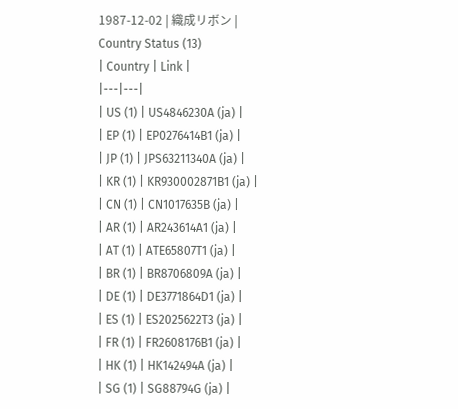1987-12-02 | 織成リボン |
Country Status (13)
| Country | Link |
|---|---|
| US (1) | US4846230A (ja) |
| EP (1) | EP0276414B1 (ja) |
| JP (1) | JPS63211340A (ja) |
| KR (1) | KR930002871B1 (ja) |
| CN (1) | CN1017635B (ja) |
| AR (1) | AR243614A1 (ja) |
| AT (1) | ATE65807T1 (ja) |
| BR (1) | BR8706809A (ja) |
| DE (1) | DE3771864D1 (ja) |
| ES (1) | ES2025622T3 (ja) |
| FR (1) | FR2608176B1 (ja) |
| HK (1) | HK142494A (ja) |
| SG (1) | SG88794G (ja) |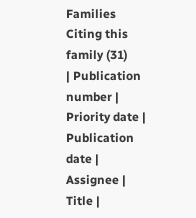Families Citing this family (31)
| Publication number | Priority date | Publication date | Assignee | Title |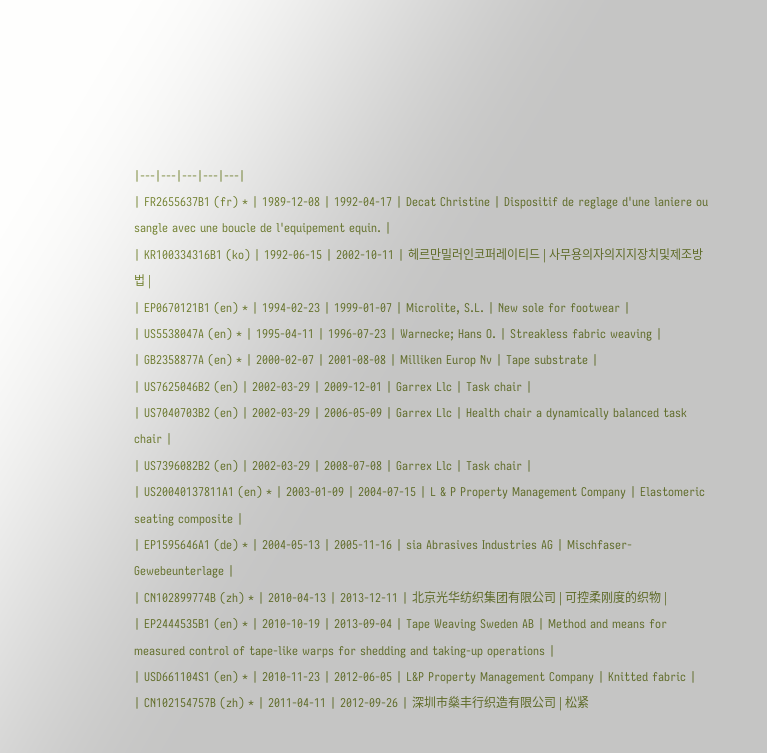|---|---|---|---|---|
| FR2655637B1 (fr) * | 1989-12-08 | 1992-04-17 | Decat Christine | Dispositif de reglage d'une laniere ou sangle avec une boucle de l'equipement equin. |
| KR100334316B1 (ko) | 1992-06-15 | 2002-10-11 | 헤르만밀러인코퍼레이티드 | 사무용의자의지지장치및제조방법 |
| EP0670121B1 (en) * | 1994-02-23 | 1999-01-07 | Microlite, S.L. | New sole for footwear |
| US5538047A (en) * | 1995-04-11 | 1996-07-23 | Warnecke; Hans O. | Streakless fabric weaving |
| GB2358877A (en) * | 2000-02-07 | 2001-08-08 | Milliken Europ Nv | Tape substrate |
| US7625046B2 (en) | 2002-03-29 | 2009-12-01 | Garrex Llc | Task chair |
| US7040703B2 (en) | 2002-03-29 | 2006-05-09 | Garrex Llc | Health chair a dynamically balanced task chair |
| US7396082B2 (en) | 2002-03-29 | 2008-07-08 | Garrex Llc | Task chair |
| US20040137811A1 (en) * | 2003-01-09 | 2004-07-15 | L & P Property Management Company | Elastomeric seating composite |
| EP1595646A1 (de) * | 2004-05-13 | 2005-11-16 | sia Abrasives Industries AG | Mischfaser-Gewebeunterlage |
| CN102899774B (zh) * | 2010-04-13 | 2013-12-11 | 北京光华纺织集团有限公司 | 可控柔刚度的织物 |
| EP2444535B1 (en) * | 2010-10-19 | 2013-09-04 | Tape Weaving Sweden AB | Method and means for measured control of tape-like warps for shedding and taking-up operations |
| USD661104S1 (en) * | 2010-11-23 | 2012-06-05 | L&P Property Management Company | Knitted fabric |
| CN102154757B (zh) * | 2011-04-11 | 2012-09-26 | 深圳市燊丰行织造有限公司 | 松紧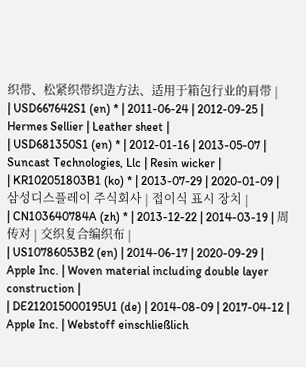织带、松紧织带织造方法、适用于箱包行业的肩带 |
| USD667642S1 (en) * | 2011-06-24 | 2012-09-25 | Hermes Sellier | Leather sheet |
| USD681350S1 (en) * | 2012-01-16 | 2013-05-07 | Suncast Technologies, Llc | Resin wicker |
| KR102051803B1 (ko) * | 2013-07-29 | 2020-01-09 | 삼성디스플레이 주식회사 | 접이식 표시 장치 |
| CN103640784A (zh) * | 2013-12-22 | 2014-03-19 | 周传对 | 交织复合编织布 |
| US10786053B2 (en) | 2014-06-17 | 2020-09-29 | Apple Inc. | Woven material including double layer construction |
| DE212015000195U1 (de) | 2014-08-09 | 2017-04-12 | Apple Inc. | Webstoff einschließlich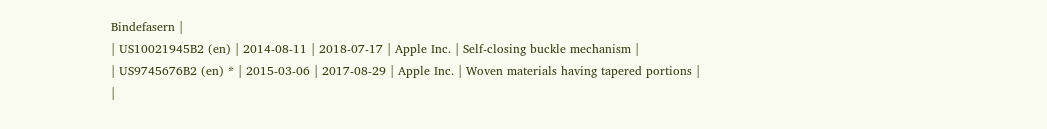Bindefasern |
| US10021945B2 (en) | 2014-08-11 | 2018-07-17 | Apple Inc. | Self-closing buckle mechanism |
| US9745676B2 (en) * | 2015-03-06 | 2017-08-29 | Apple Inc. | Woven materials having tapered portions |
|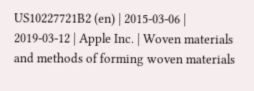US10227721B2 (en) | 2015-03-06 | 2019-03-12 | Apple Inc. | Woven materials and methods of forming woven materials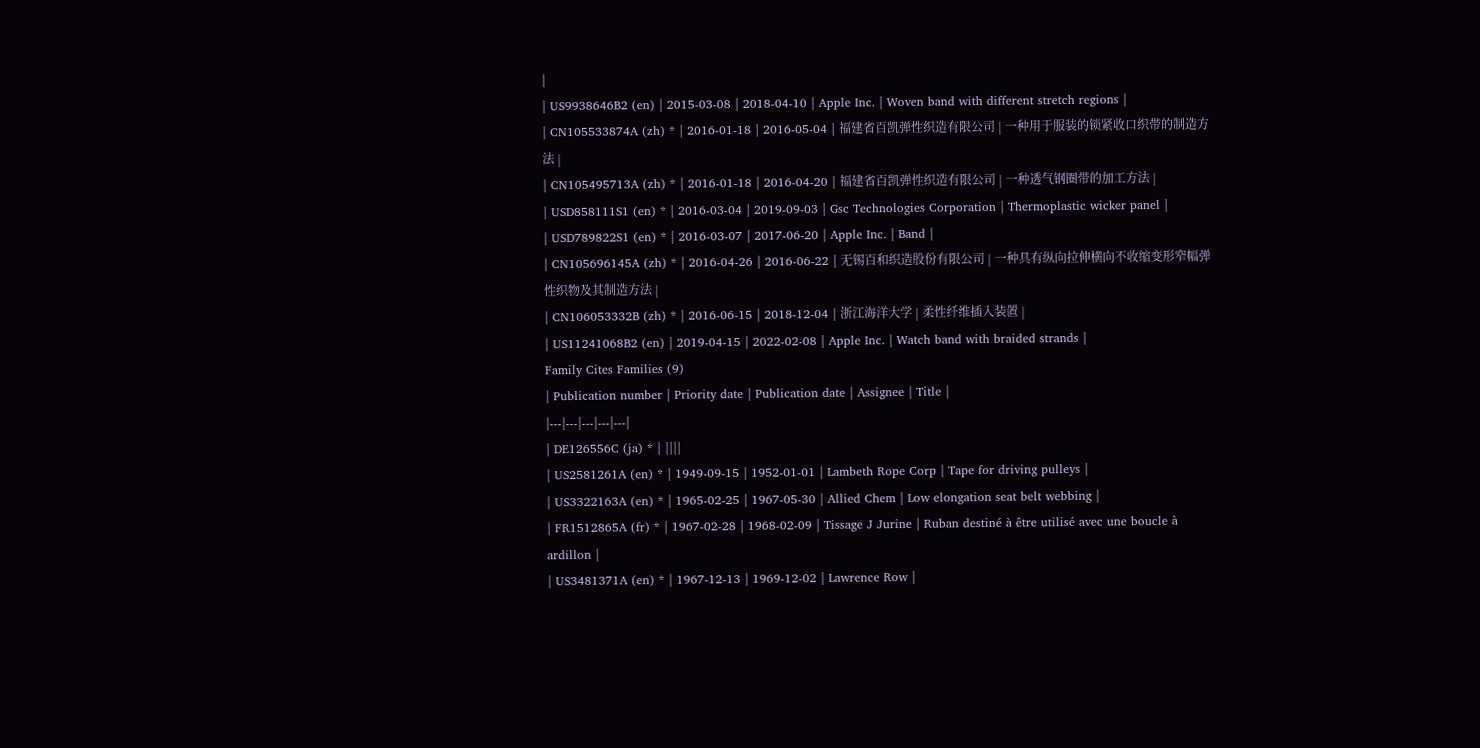|
| US9938646B2 (en) | 2015-03-08 | 2018-04-10 | Apple Inc. | Woven band with different stretch regions |
| CN105533874A (zh) * | 2016-01-18 | 2016-05-04 | 福建省百凯弹性织造有限公司 | 一种用于服装的锁紧收口织带的制造方法 |
| CN105495713A (zh) * | 2016-01-18 | 2016-04-20 | 福建省百凯弹性织造有限公司 | 一种透气钢圈带的加工方法 |
| USD858111S1 (en) * | 2016-03-04 | 2019-09-03 | Gsc Technologies Corporation | Thermoplastic wicker panel |
| USD789822S1 (en) * | 2016-03-07 | 2017-06-20 | Apple Inc. | Band |
| CN105696145A (zh) * | 2016-04-26 | 2016-06-22 | 无锡百和织造股份有限公司 | 一种具有纵向拉伸横向不收缩变形窄幅弹性织物及其制造方法 |
| CN106053332B (zh) * | 2016-06-15 | 2018-12-04 | 浙江海洋大学 | 柔性纤维插入装置 |
| US11241068B2 (en) | 2019-04-15 | 2022-02-08 | Apple Inc. | Watch band with braided strands |
Family Cites Families (9)
| Publication number | Priority date | Publication date | Assignee | Title |
|---|---|---|---|---|
| DE126556C (ja) * | ||||
| US2581261A (en) * | 1949-09-15 | 1952-01-01 | Lambeth Rope Corp | Tape for driving pulleys |
| US3322163A (en) * | 1965-02-25 | 1967-05-30 | Allied Chem | Low elongation seat belt webbing |
| FR1512865A (fr) * | 1967-02-28 | 1968-02-09 | Tissage J Jurine | Ruban destiné à être utilisé avec une boucle à ardillon |
| US3481371A (en) * | 1967-12-13 | 1969-12-02 | Lawrence Row |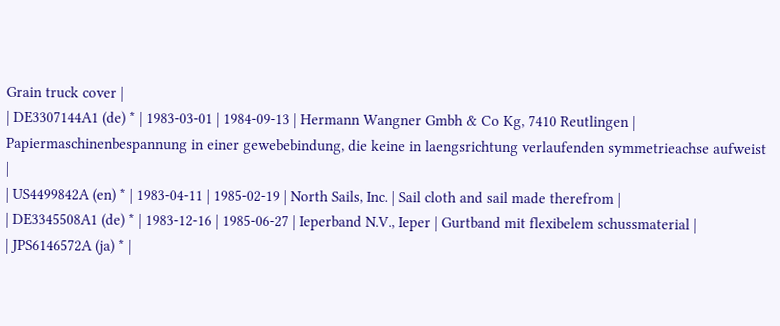Grain truck cover |
| DE3307144A1 (de) * | 1983-03-01 | 1984-09-13 | Hermann Wangner Gmbh & Co Kg, 7410 Reutlingen | Papiermaschinenbespannung in einer gewebebindung, die keine in laengsrichtung verlaufenden symmetrieachse aufweist |
| US4499842A (en) * | 1983-04-11 | 1985-02-19 | North Sails, Inc. | Sail cloth and sail made therefrom |
| DE3345508A1 (de) * | 1983-12-16 | 1985-06-27 | Ieperband N.V., Ieper | Gurtband mit flexibelem schussmaterial |
| JPS6146572A (ja) * |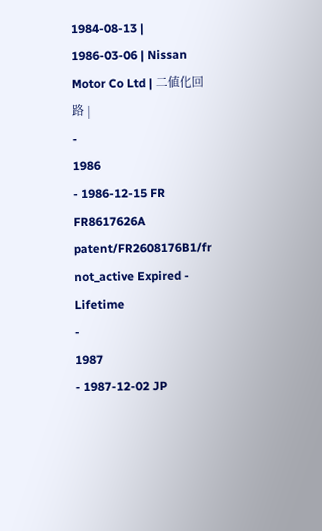1984-08-13 | 1986-03-06 | Nissan Motor Co Ltd | 二値化回路 |
-
1986
- 1986-12-15 FR FR8617626A patent/FR2608176B1/fr not_active Expired - Lifetime
-
1987
- 1987-12-02 JP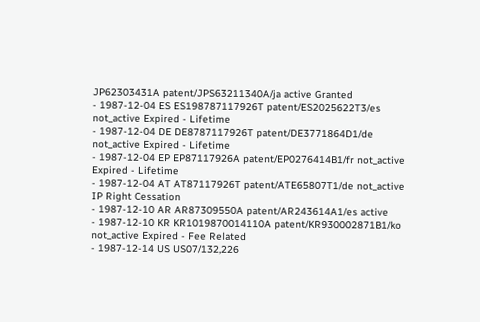JP62303431A patent/JPS63211340A/ja active Granted
- 1987-12-04 ES ES198787117926T patent/ES2025622T3/es not_active Expired - Lifetime
- 1987-12-04 DE DE8787117926T patent/DE3771864D1/de not_active Expired - Lifetime
- 1987-12-04 EP EP87117926A patent/EP0276414B1/fr not_active Expired - Lifetime
- 1987-12-04 AT AT87117926T patent/ATE65807T1/de not_active IP Right Cessation
- 1987-12-10 AR AR87309550A patent/AR243614A1/es active
- 1987-12-10 KR KR1019870014110A patent/KR930002871B1/ko not_active Expired - Fee Related
- 1987-12-14 US US07/132,226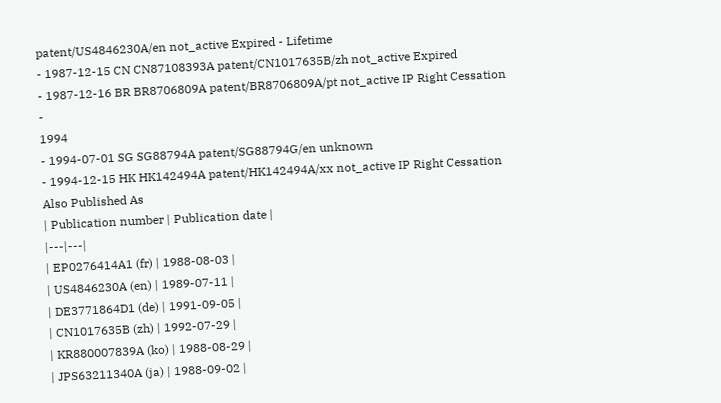patent/US4846230A/en not_active Expired - Lifetime
- 1987-12-15 CN CN87108393A patent/CN1017635B/zh not_active Expired
- 1987-12-16 BR BR8706809A patent/BR8706809A/pt not_active IP Right Cessation
-
1994
- 1994-07-01 SG SG88794A patent/SG88794G/en unknown
- 1994-12-15 HK HK142494A patent/HK142494A/xx not_active IP Right Cessation
Also Published As
| Publication number | Publication date |
|---|---|
| EP0276414A1 (fr) | 1988-08-03 |
| US4846230A (en) | 1989-07-11 |
| DE3771864D1 (de) | 1991-09-05 |
| CN1017635B (zh) | 1992-07-29 |
| KR880007839A (ko) | 1988-08-29 |
| JPS63211340A (ja) | 1988-09-02 |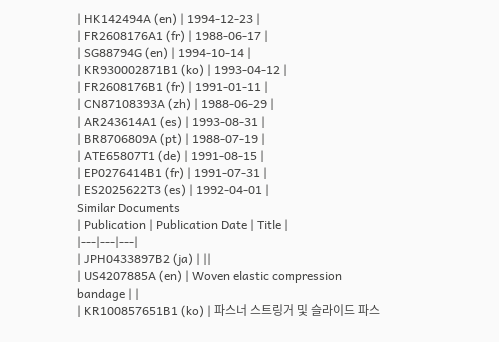| HK142494A (en) | 1994-12-23 |
| FR2608176A1 (fr) | 1988-06-17 |
| SG88794G (en) | 1994-10-14 |
| KR930002871B1 (ko) | 1993-04-12 |
| FR2608176B1 (fr) | 1991-01-11 |
| CN87108393A (zh) | 1988-06-29 |
| AR243614A1 (es) | 1993-08-31 |
| BR8706809A (pt) | 1988-07-19 |
| ATE65807T1 (de) | 1991-08-15 |
| EP0276414B1 (fr) | 1991-07-31 |
| ES2025622T3 (es) | 1992-04-01 |
Similar Documents
| Publication | Publication Date | Title |
|---|---|---|
| JPH0433897B2 (ja) | ||
| US4207885A (en) | Woven elastic compression bandage | |
| KR100857651B1 (ko) | 파스너 스트링거 및 슬라이드 파스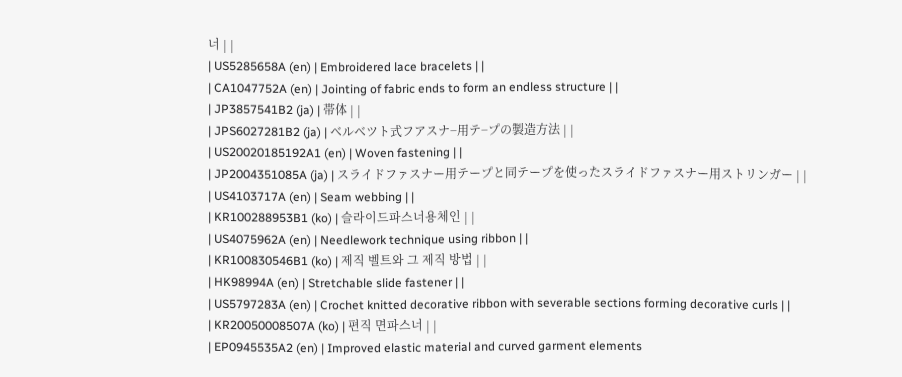너 | |
| US5285658A (en) | Embroidered lace bracelets | |
| CA1047752A (en) | Jointing of fabric ends to form an endless structure | |
| JP3857541B2 (ja) | 帯体 | |
| JPS6027281B2 (ja) | ベルベツト式フアスナ−用テ−プの製造方法 | |
| US20020185192A1 (en) | Woven fastening | |
| JP2004351085A (ja) | スライドファスナー用テープと同テープを使ったスライドファスナー用ストリンガー | |
| US4103717A (en) | Seam webbing | |
| KR100288953B1 (ko) | 슬라이드파스너용체인 | |
| US4075962A (en) | Needlework technique using ribbon | |
| KR100830546B1 (ko) | 제직 벨트와 그 제직 방법 | |
| HK98994A (en) | Stretchable slide fastener | |
| US5797283A (en) | Crochet knitted decorative ribbon with severable sections forming decorative curls | |
| KR20050008507A (ko) | 편직 면파스너 | |
| EP0945535A2 (en) | Improved elastic material and curved garment elements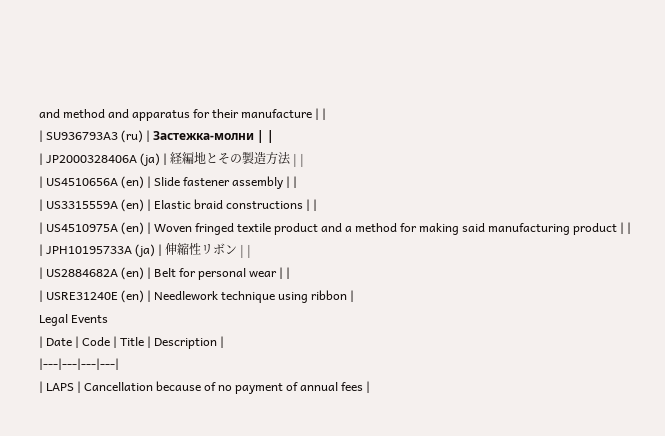and method and apparatus for their manufacture | |
| SU936793A3 (ru) | Застежка-молни | |
| JP2000328406A (ja) | 経編地とその製造方法 | |
| US4510656A (en) | Slide fastener assembly | |
| US3315559A (en) | Elastic braid constructions | |
| US4510975A (en) | Woven fringed textile product and a method for making said manufacturing product | |
| JPH10195733A (ja) | 伸縮性リボン | |
| US2884682A (en) | Belt for personal wear | |
| USRE31240E (en) | Needlework technique using ribbon |
Legal Events
| Date | Code | Title | Description |
|---|---|---|---|
| LAPS | Cancellation because of no payment of annual fees |